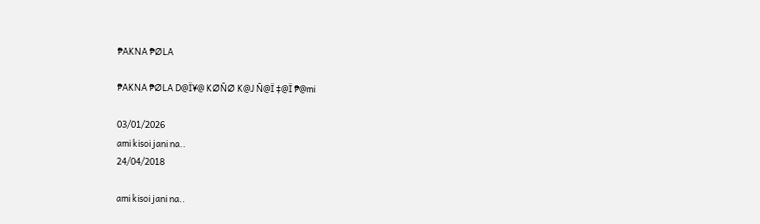₱AKNA ₱∅LA

₱AKNA ₱∅LA D@Ï¥@ K∅Ñ∅ K@J Ñ@Ï ‡@Ï ₱@mi

03/01/2026
ami kisoi jani na..
24/04/2018

ami kisoi jani na..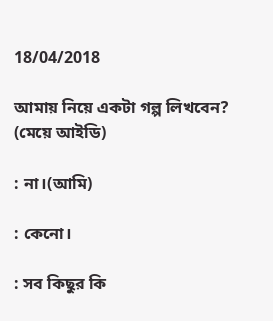18/04/2018

আমায় নিয়ে একটা গল্প লিখবেন? (মেয়ে আইডি)

: না।(আমি)

: কেনো।

: সব কিছুর কি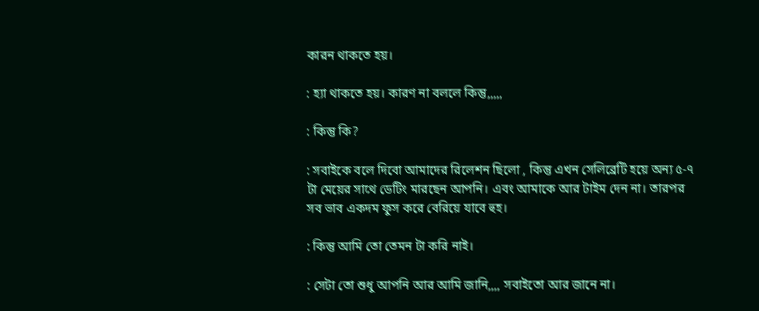কারন থাকতে হয়।

: হ্যা থাকতে হয়। কারণ না বললে কিন্তু,,,,,

: কিন্তু কি?

: সবাইকে বলে দিবো আমাদের রিলেশন ছিলো , কিন্তু এখন সেলিব্রেটি হয়ে অন্য ৫-৭ টা মেয়ের সাথে ডেটিং মারছেন আপনি। এবং আমাকে আর টাইম দেন না। তারপর সব ভাব একদম ফুস করে বেরিয়ে যাবে হুহ।

: কিন্তু আমি তো তেমন টা করি নাই।

: সেটা তো শুধু আপনি আর আমি জানি,,,, সবাইতো আর জানে না।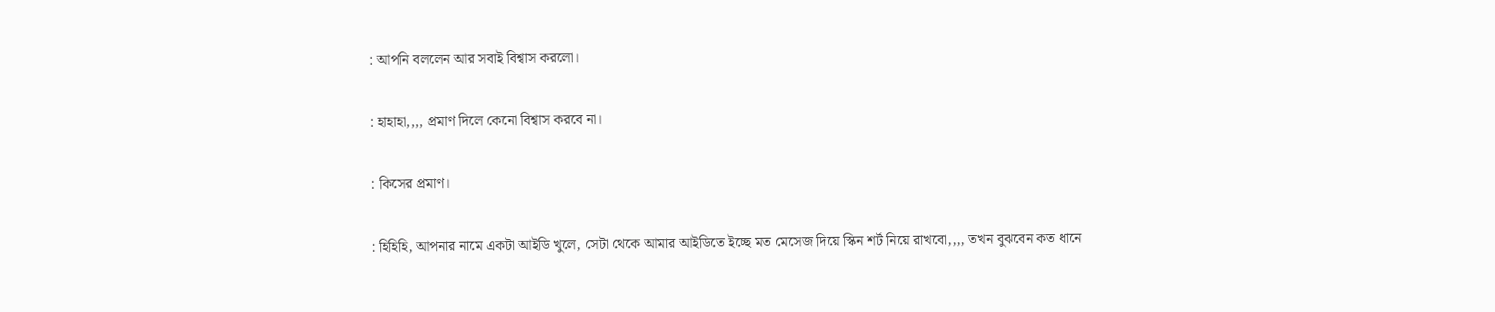: আপনি বললেন আর সবাই বিশ্বাস করলো।

: হাহাহা,,,, প্রমাণ দিলে কেনো বিশ্বাস করবে না।

: কিসের প্রমাণ।

: হিহিহি, আপনার নামে একটা আইডি খুলে, সেটা থেকে আমার আইডিতে ইচ্ছে মত মেসেজ দিয়ে স্কিন শর্ট নিয়ে রাখবো,,,, তখন বুঝবেন কত ধানে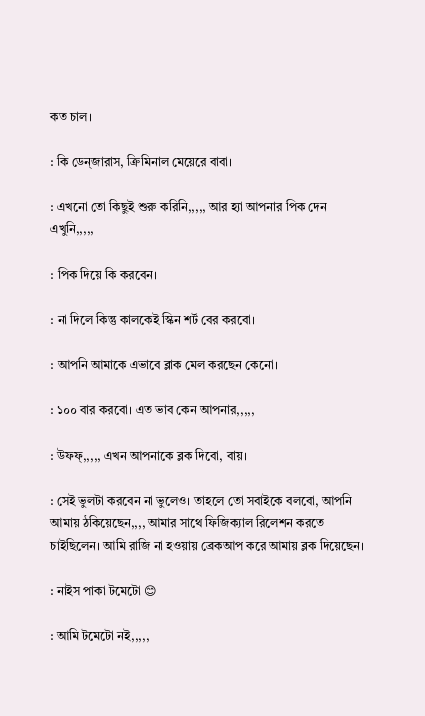কত চাল।

: কি ডেন্জারাস, ক্রিমিনাল মেয়েরে বাবা।

: এখনো তো কিছুই শুরু করিনি,,,,, আর হ্যা আপনার পিক দেন এখুনি,,,,,

: পিক দিয়ে কি করবেন।

: না দিলে কিন্তু কালকেই স্কিন শর্ট বের করবো।

: আপনি আমাকে এভাবে ব্লাক মেল করছেন কেনো।

: ১০০ বার করবো। এত ভাব কেন আপনার,,,,,

: উফফ্,,,,, এখন আপনাকে ব্লক দিবো, বায়।

: সেই ভুলটা করবেন না ভুলেও। তাহলে তো সবাইকে বলবো, আপনি আমায় ঠকিয়েছেন,,,, আমার সাথে ফিজিক্যাল রিলেশন করতে চাইছিলেন। আমি রাজি না হওয়ায় ব্রেকআপ করে আমায় ব্লক দিয়েছেন।

: নাইস পাকা টমেটো 😊

: আমি টমেটো নই,,,,,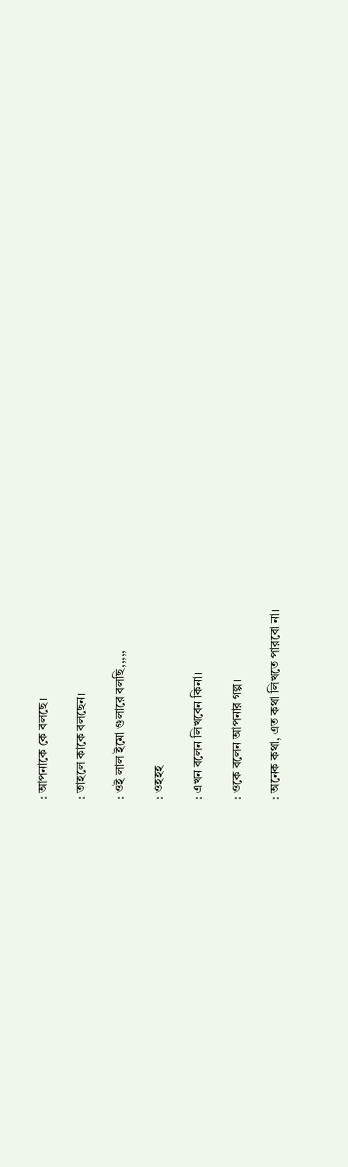: আপনাকে কে বলছে।

: তাহলে কাকে বলছেন।

: ওই লাল ইমো গুলারে বলছি,,,,,

: ওহহহ

: এখন বলেন লিখবেন কিনা।

: ওকে বলেন আপনার গল্প।

: অনেক কথা, এত কথা লিখতে পারবো না।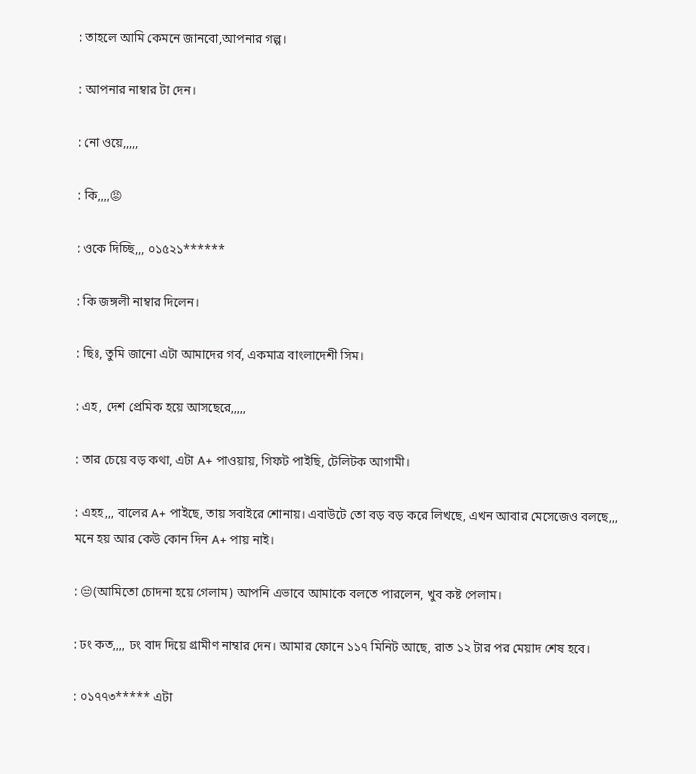: তাহলে আমি কেমনে জানবো,আপনার গল্প।

: আপনার নাম্বার টা দেন।

: নো ওয়ে,,,,,

: কি,,,,😡

: ওকে দিচ্ছি,,, ০১৫২১******

: কি জঙ্গলী নাম্বার দিলেন।

: ছিঃ, তুমি জানো এটা আমাদের গর্ব, একমাত্র বাংলাদেশী সিম।

: এহ, দেশ প্রেমিক হয়ে আসছেরে,,,,,

: তার চেয়ে বড় কথা, এটা A+ পাওয়ায়, গিফট পাইছি, টেলিটক আগামী।

: এহহ,,, বালের A+ পাইছে, তায় সবাইরে শোনায়। এবাউটে তো বড় বড় করে লিখছে, এখন আবার মেসেজেও বলছে,,, মনে হয় আর কেউ কোন দিন A+ পায় নাই।

: 😒(আমিতো চোদনা হয়ে গেলাম) আপনি এভাবে আমাকে বলতে পারলেন, খুব কষ্ট পেলাম।

: ঢং কত,,,, ঢং বাদ দিয়ে গ্রামীণ নাম্বার দেন। আমার ফোনে ১১৭ মিনিট আছে, রাত ১২ টার পর মেয়াদ শেষ হবে।

: ০১৭৭৩***** এটা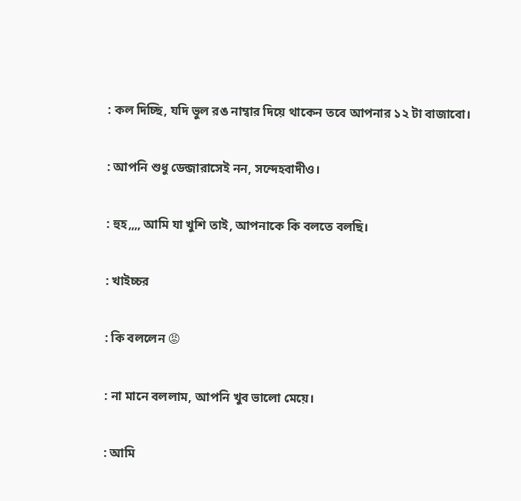: কল দিচ্ছি, যদি ভুল রঙ নাম্বার দিয়ে থাকেন তবে আপনার ১২ টা বাজাবো।

: আপনি শুধু ডেন্জারাসেই নন, সন্দেহবাদীও।

: হুহ,,,, আমি যা খুশি তাই, আপনাকে কি বলতে বলছি।

: খাইচ্চর

: কি বললেন 😡

: না মানে বললাম, আপনি খুব ভালো মেয়ে।

: আমি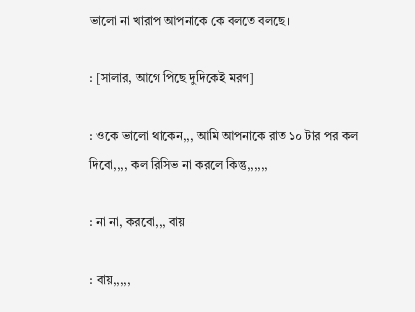ভালো না খারাপ আপনাকে কে বলতে বলছে।

: [সালার, আগে পিছে দুদিকেই মরণ]

: ওকে ভালো থাকেন,,, আমি আপনাকে রাত ১০ টার পর কল দিবো,,,, কল রিসিভ না করলে কিন্তু,,,,,,

: না না, করবো,,, বায়

: বায়,,,,,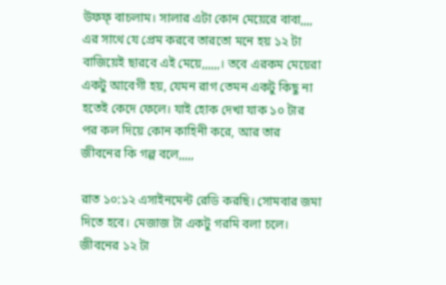উফফ্ বাচলাম। সালার এটা কোন মেয়েরে বাবা,,,, এর সাথে যে প্রেম করবে তারতো মনে হয় ১২ টা বাজিয়েই ছারবে এই মেয়ে,,,,,,। তবে এরকম মেয়েরা একটু আবেগী হয়, যেমন রাগ তেমন একটু কিছু না হতেই কেদে ফেলে। যাই হোক দেখা যাক ১০ টার পর কল দিয়ে কোন কাহিনী করে, আর তার জীবনের কি গল্প বলে,,,,,

রাত ১০:১২ এসাইনমেন্ট রেডি করছি। সোমবার জমা দিতে হবে। মেজাজ টা একটু গরমি বলা চলে। জীবনের ১২ টা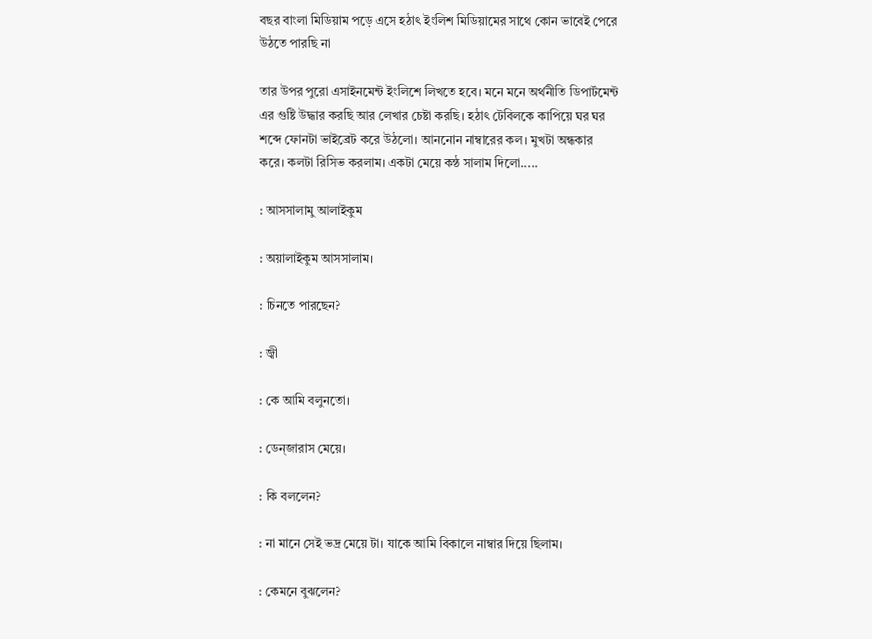বছর বাংলা মিডিয়াম পড়ে এসে হঠাৎ ইংলিশ মিডিয়ামের সাথে কোন ভাবেই পেরে উঠতে পারছি না

তার উপর পুরো এসাইনমেন্ট ইংলিশে লিখতে হবে। মনে মনে অর্থনীতি ডিপার্টমেন্ট এর গুষ্টি উদ্ধার করছি আর লেখার চেষ্টা করছি। হঠাৎ টেবিলকে কাপিয়ে ঘর ঘর শব্দে ফোনটা ভাইব্রেট করে উঠলো। আননোন নাম্বারের কল। মুখটা অন্ধকার করে। কলটা রিসিভ করলাম। একটা মেয়ে কন্ঠ সালাম দিলো.....

: আসসালামু আলাইকুম

: অয়ালাইকুম আসসালাম।

: চিনতে পারছেন?

: জ্বী

: কে আমি বলুনতো।

: ডেন্জারাস মেয়ে।

: কি বললেন?

: না মানে সেই ভদ্র মেয়ে টা। যাকে আমি বিকালে নাম্বার দিয়ে ছিলাম।

: কেমনে বুঝলেন?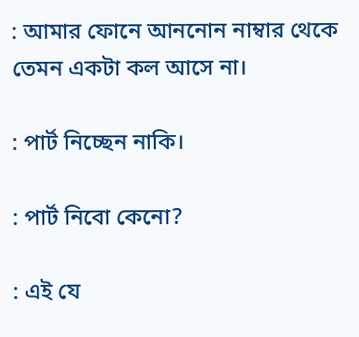: আমার ফোনে আননোন নাম্বার থেকে তেমন একটা কল আসে না।

: পার্ট নিচ্ছেন নাকি।

: পার্ট নিবো কেনো?

: এই যে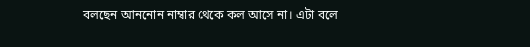বলছেন আননোন নাম্বার থেকে কল আসে না। এটা বলে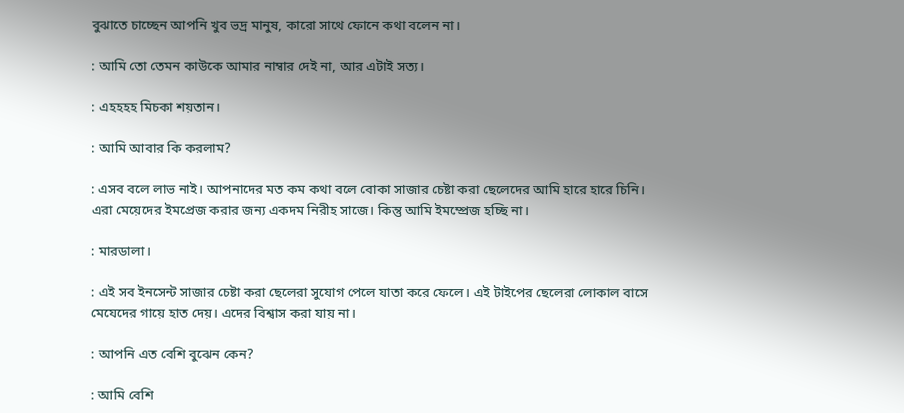বুঝাতে চাচ্ছেন আপনি খুব ভদ্র মানুষ, কারো সাথে ফোনে কথা বলেন না।

: আমি তো তেমন কাউকে আমার নাম্বার দেই না, আর এটাই সত্য।

: এহহহহ মিচকা শয়তান।

: আমি আবার কি করলাম?

: এসব বলে লাভ নাই। আপনাদের মত কম কথা বলে বোকা সাজার চেষ্টা করা ছেলেদের আমি হারে হারে চিনি। এরা মেয়েদের ইমপ্রেজ করার জন্য একদম নিরীহ সাজে। কিন্তু আমি ইমম্প্রেজ হচ্ছি না।

: মারডালা।

: এই সব ইনসেন্ট সাজার চেষ্টা করা ছেলেরা সুযোগ পেলে যাতা করে ফেলে। এই টাইপের ছেলেরা লোকাল বাসে মেযেদের গায়ে হাত দেয়। এদের বিশ্বাস করা যায় না।

: আপনি এত বেশি বুঝেন কেন?

: আমি বেশি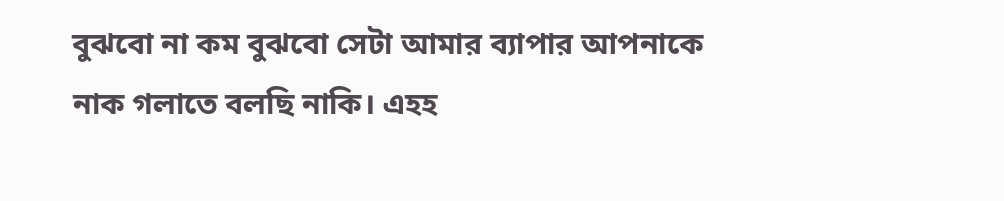বুঝবো না কম বুঝবো সেটা আমার ব্যাপার আপনাকে নাক গলাতে বলছি নাকি। এহহ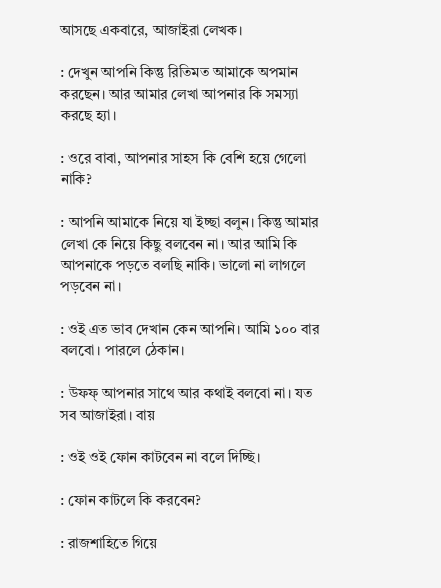আসছে একবারে, আজাইরা লেখক।

: দেখুন আপনি কিন্তু রিতিমত আমাকে অপমান করছেন। আর আমার লেখা আপনার কি সমস্যা করছে হ্যা।

: ওরে বাবা, আপনার সাহস কি বেশি হয়ে গেলো নাকি?

: আপনি আমাকে নিয়ে যা ইচ্ছা বলুন। কিন্তু আমার লেখা কে নিয়ে কিছু বলবেন না। আর আমি কি আপনাকে পড়তে বলছি নাকি। ভালো না লাগলে পড়বেন না।

: ওই এত ভাব দেখান কেন আপনি। আমি ১০০ বার বলবো। পারলে ঠেকান।

: উফফ্ আপনার সাথে আর কথাই বলবো না। যত সব আজাইরা। বায়

: ওই ওই ফোন কাটবেন না বলে দিচ্ছি।

: ফোন কাটলে কি করবেন?

: রাজশাহিতে গিয়ে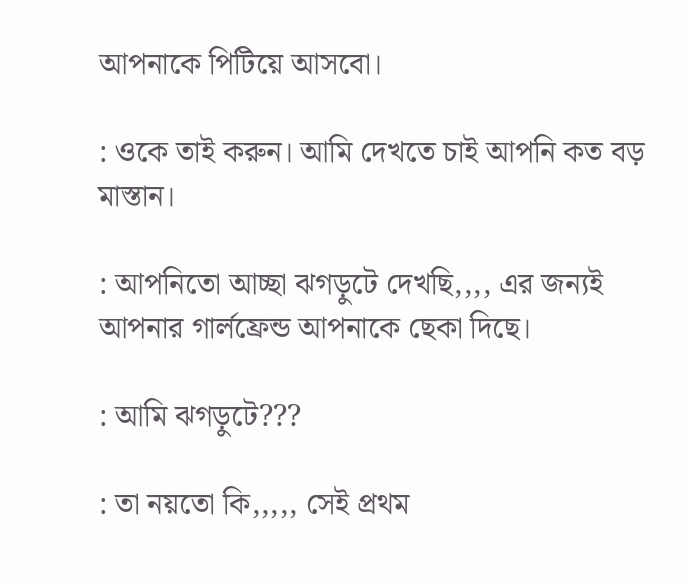আপনাকে পিটিয়ে আসবো।

: ওকে তাই করুন। আমি দেখতে চাই আপনি কত বড় মাস্তান।

: আপনিতো আচ্ছা ঝগড়ুটে দেখছি,,,, এর জন্যই আপনার গার্লফ্রেন্ড আপনাকে ছেকা দিছে।

: আমি ঝগড়ুটে???

: তা নয়তো কি,,,,, সেই প্রথম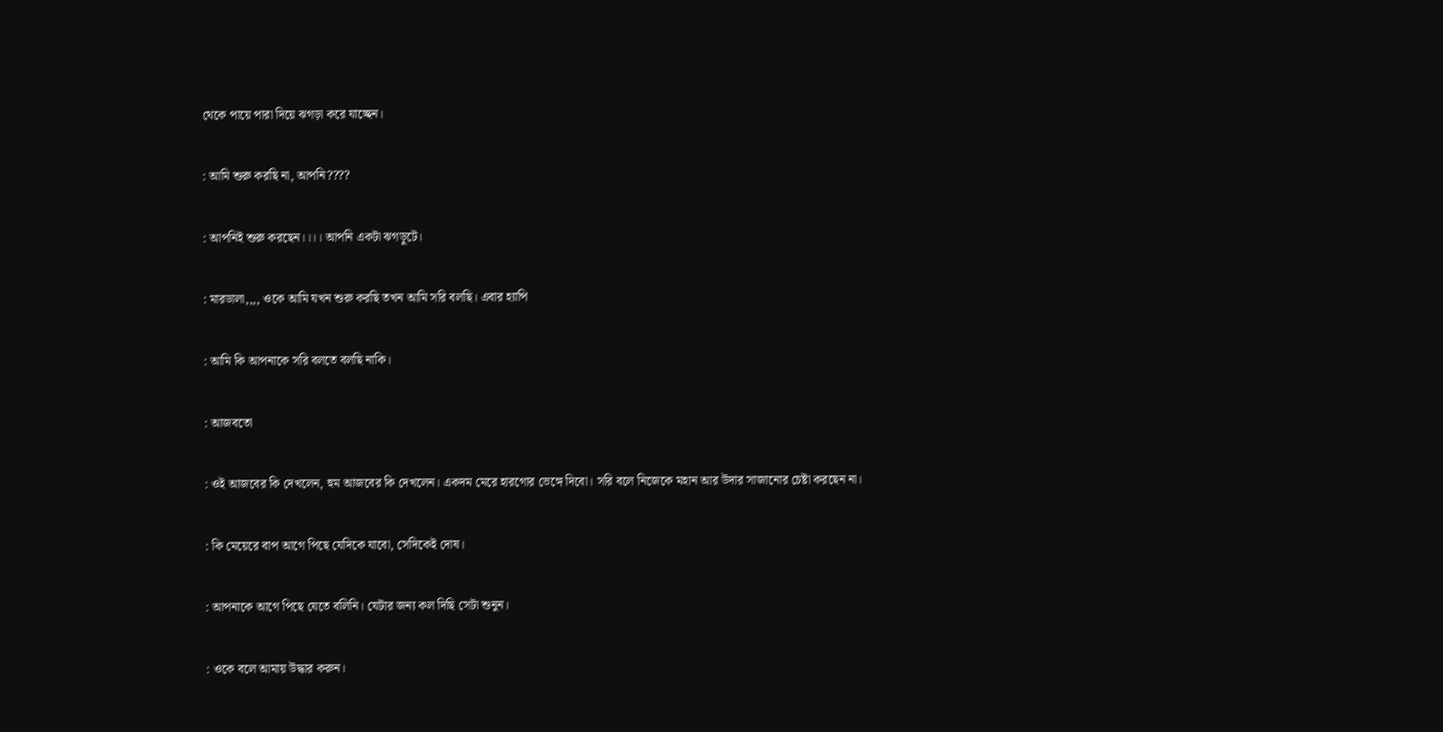থেকে পায়ে পারা দিয়ে ঝগড়া করে যাচ্ছেন।

: আমি শুরু করছি না, আপনি????

: আপনিই শুরু করছেন।।।। আপনি একটা ঝগড়ুটে।

: মারডালা,,,, ওকে আমি যখন শুরু করছি তখন আমি সরি বলছি। এবার হ্যাপি

: আমি কি আপনাকে সরি বলতে বলছি নাকি।

: আজবতো

: ওই আজবের কি দেখলেন, হুম আজবের কি দেখলেন। একদম মেরে হারগোর ভেঙ্গে দিবো। সরি বলে নিজেকে মহান আর উদার সাজানোর চেষ্টা করছেন না।

: কি মেয়েরে বাপ আগে পিছে যেদিকে যাবো, সেদিকেই দোষ।

: আপনাকে আগে পিছে যেতে বলিনি। যেটার জন্য কল দিছি সেটা শুনুন।

: ওকে বলে আমায় উদ্ধার করুন।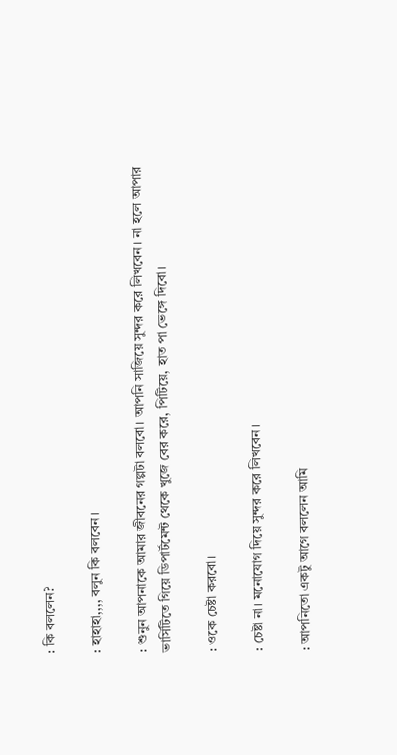: কি বললেন?

: হাহাহা,,,, বলুন কি বলবেন।

: শুনুন আপনাকে আমার জীবনের গল্পটা বলবো। আপনি সাজিয়ে সুন্দর করে লিখবেন। না হলে আপার ভার্সিটিতে গিয়ে ডিপার্টমেন্ট থেকে খুজে বের করে, পিটিয়ে, হাত পা ভেঙ্গে দিবো।

: ওকে চেষ্টা করবো।

: চেষ্টা না। মনোযোগ দিয়ে সুন্দর করে লিখবেন।

: আপনিতো একটু আগে বললেন আমি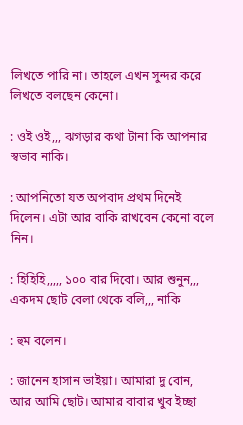লিখতে পারি না। তাহলে এখন সুন্দর করে লিখতে বলছেন কেনো।

: ওই ওই,,, ঝগড়ার কথা টানা কি আপনার স্বভাব নাকি।

: আপনিতো যত অপবাদ প্রথম দিনেই দিলেন। এটা আর বাকি রাখবেন কেনো বলে নিন।

: হিহিহি,,,,, ১০০ বার দিবো। আর শুনুন,,, একদম ছোট বেলা থেকে বলি,,, নাকি

: হুম বলেন।

: জানেন হাসান ভাইয়া। আমারা দু বোন, আর আমি ছোট। আমার বাবার খুব ইচ্ছা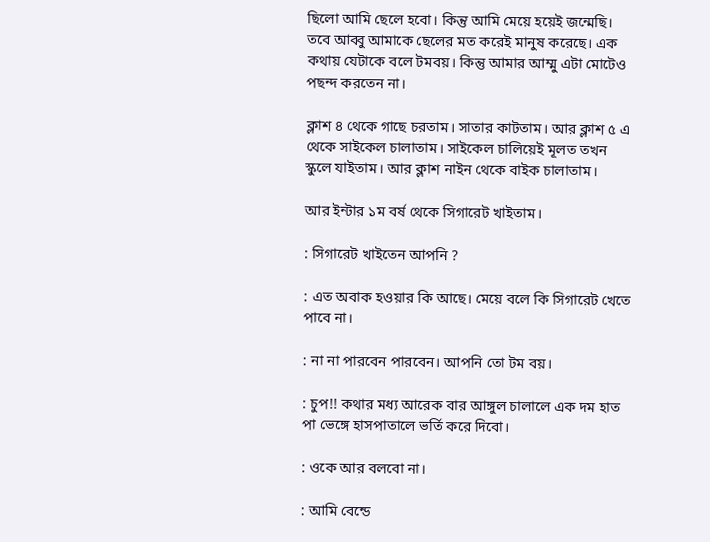ছিলো আমি ছেলে হবো। কিন্তু আমি মেয়ে হয়েই জন্মেছি। তবে আব্বু আমাকে ছেলের মত করেই মানুষ করেছে। এক কথায় যেটাকে বলে টমবয়। কিন্তু আমার আম্মু এটা মোটেও পছন্দ করতেন না।

ক্লাশ ৪ থেকে গাছে চরতাম। সাতার কাটতাম। আর ক্লাশ ৫ এ থেকে সাইকেল চালাতাম। সাইকেল চালিয়েই মূলত তখন স্কুলে যাইতাম। আর ক্লাশ নাইন থেকে বাইক চালাতাম।

আর ইন্টার ১ম বর্ষ থেকে সিগারেট খাইতাম।

: সিগারেট খাইতেন আপনি ?

: এত অবাক হওয়ার কি আছে। মেয়ে বলে কি সিগারেট খেতে পাবে না।

: না না পারবেন পারবেন। আপনি তো টম বয়।

: চুপ!! কথার মধ্য আরেক বার আঙ্গুল চালালে এক দম হাত পা ভেঙ্গে হাসপাতালে ভর্তি করে দিবো।

: ওকে আর বলবো না।

: আমি বেন্ডে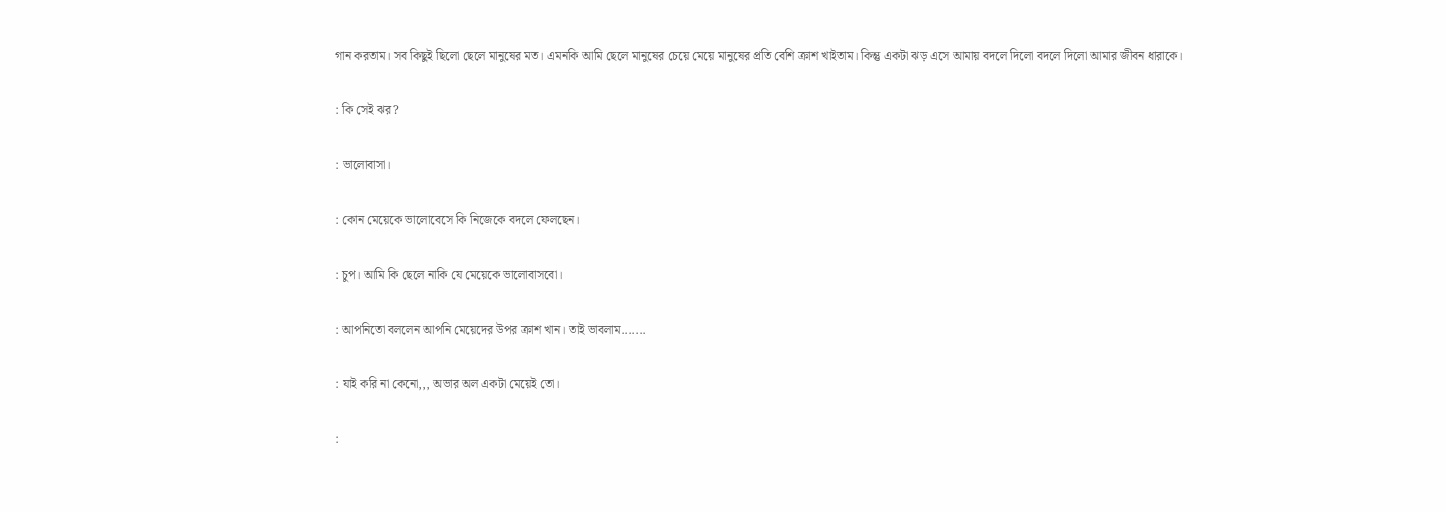গান করতাম। সব কিছুই ছিলো ছেলে মানুষের মত। এমনকি আমি ছেলে মানুষের চেয়ে মেয়ে মানুষের প্রতি বেশি ক্রাশ খাইতাম। কিন্তু একটা ঝড় এসে আমায় বদলে দিলো বদলে দিলো আমার জীবন ধারাকে।

: কি সেই ঝর?

: ভালোবাসা।

: কোন মেয়েকে ভালোবেসে কি নিজেকে বদলে ফেলছেন।

: চুপ। আমি কি ছেলে নাকি যে মেয়েকে ভালোবাসবো।

: আপনিতো বললেন আপনি মেয়েদের উপর ক্রাশ খান। তাই ভাবলাম.......

: যাই করি না কেনো,,, অভার অল একটা মেয়েই তো।

: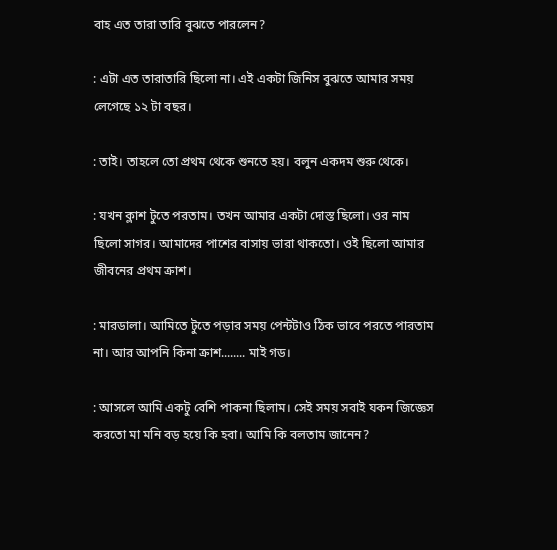বাহ এত তারা তারি বুঝতে পারলেন?

: এটা এত তারাতারি ছিলো না। এই একটা জিনিস বুঝতে আমার সময় লেগেছে ১২ টা বছর।

: তাই। তাহলে তো প্রথম থেকে শুনতে হয়। বলুন একদম শুরু থেকে।

: যখন ক্লাশ টুতে পরতাম। তখন আমার একটা দোস্ত ছিলো। ওর নাম ছিলো সাগর। আমাদের পাশের বাসায় ভারা থাকতো। ওই ছিলো আমার জীবনের প্রথম ক্রাশ।

: মারডালা। আমিতে টুতে পড়ার সময় পেন্টটাও ঠিক ভাবে পরতে পারতাম না। আর আপনি কিনা ক্রাশ........ মাই গড।

: আসলে আমি একটু বেশি পাকনা ছিলাম। সেই সময় সবাই যকন জিজ্ঞেস করতো মা মনি বড় হয়ে কি হবা। আমি কি বলতাম জানেন?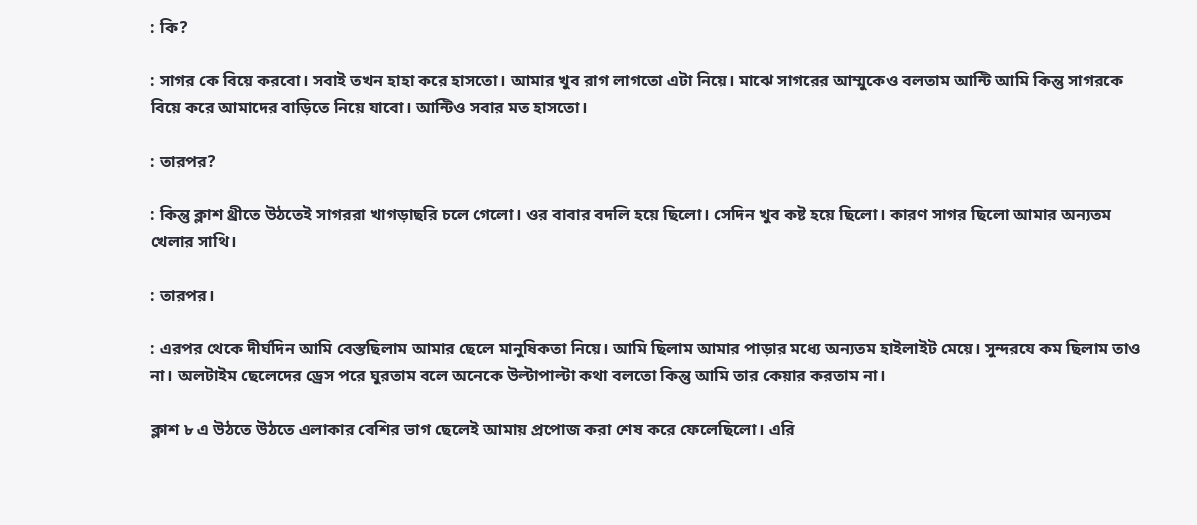: কি?

: সাগর কে বিয়ে করবো। সবাই তখন হাহা করে হাসতো। আমার খুব রাগ লাগতো এটা নিয়ে। মাঝে সাগরের আম্মুকেও বলতাম আন্টি আমি কিন্তু সাগরকে বিয়ে করে আমাদের বাড়িতে নিয়ে যাবো। আন্টিও সবার মত হাসতো।

: তারপর?

: কিন্তু ক্লাশ থ্রীতে উঠতেই সাগররা খাগড়াছরি চলে গেলো। ওর বাবার বদলি হয়ে ছিলো। সেদিন খুব কষ্ট হয়ে ছিলো। কারণ সাগর ছিলো আমার অন্যতম খেলার সাথি।

: তারপর।

: এরপর থেকে দীর্ঘদিন আমি বেস্তছিলাম আমার ছেলে মানুষিকতা নিয়ে। আমি ছিলাম আমার পাড়ার মধ্যে অন্যতম হাইলাইট মেয়ে। সুন্দরযে কম ছিলাম তাও না। অলটাইম ছেলেদের ড্রেস পরে ঘুরতাম বলে অনেকে উল্টাপাল্টা কথা বলতো কিন্তু আমি তার কেয়ার করতাম না।

ক্লাশ ৮ এ উঠতে উঠতে এলাকার বেশির ভাগ ছেলেই আমায় প্রপোজ করা শেষ করে ফেলেছিলো। এরি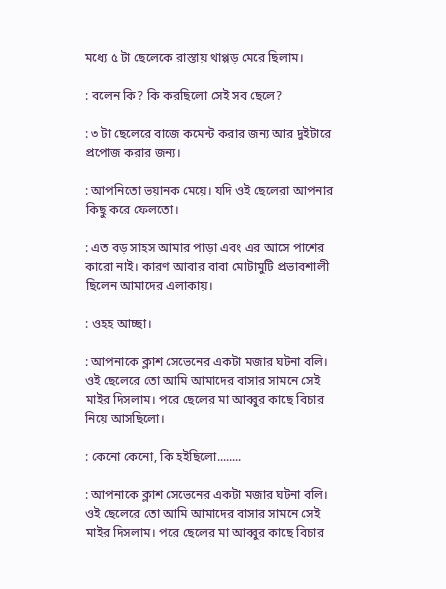মধ্যে ৫ টা ছেলেকে রাস্তায় থাপ্পড় মেরে ছিলাম।

: বলেন কি? কি করছিলো সেই সব ছেলে?

: ৩ টা ছেলেরে বাজে কমেন্ট করার জন্য আর দুইটারে প্রপোজ করার জন্য।

: আপনিতো ভয়ানক মেয়ে। যদি ওই ছেলেরা আপনার কিছু করে ফেলতো।

: এত বড় সাহস আমার পাড়া এবং এর আসে পাশের কারো নাই। কারণ আবার বাবা মোটামুটি প্রভাবশালী ছিলেন আমাদের এলাকায়।

: ওহহ আচ্ছা।

: আপনাকে ক্লাশ সেভেনের একটা মজার ঘটনা বলি। ওই ছেলেরে তো আমি আমাদের বাসার সামনে সেই মাইর দিসলাম। পরে ছেলের মা আব্বুর কাছে বিচার নিয়ে আসছিলো।

: কেনো কেনো, কি হইছিলো........

: আপনাকে ক্লাশ সেভেনের একটা মজার ঘটনা বলি। ওই ছেলেরে তো আমি আমাদের বাসার সামনে সেই মাইর দিসলাম। পরে ছেলের মা আব্বুর কাছে বিচার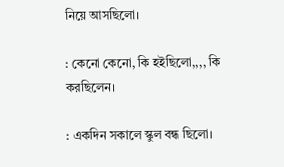নিয়ে আসছিলো।

: কেনো কেনো, কি হইছিলো,,,, কি করছিলেন।

: একদিন সকালে স্কুল বন্ধ ছিলো।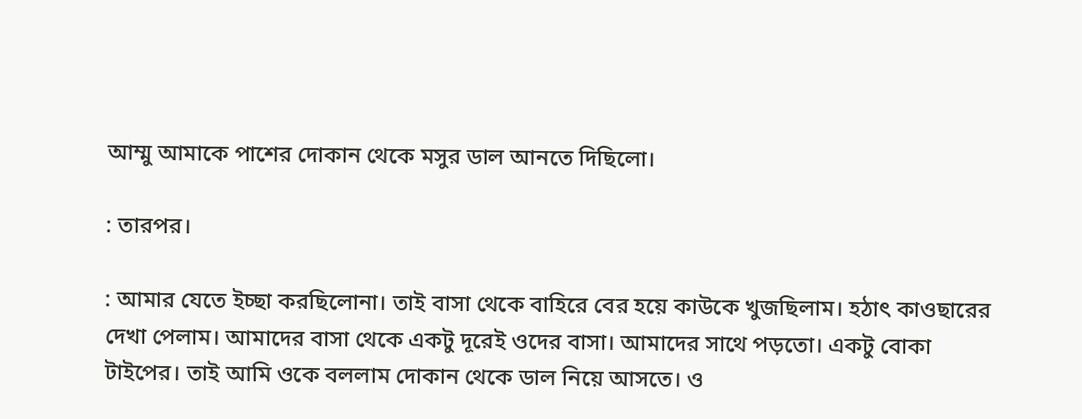আম্মু আমাকে পাশের দোকান থেকে মসুর ডাল আনতে দিছিলো।

: তারপর।

: আমার যেতে ইচ্ছা করছিলোনা। তাই বাসা থেকে বাহিরে বের হয়ে কাউকে খুজছিলাম। হঠাৎ কাওছারের দেখা পেলাম। আমাদের বাসা থেকে একটু দূরেই ওদের বাসা। আমাদের সাথে পড়তো। একটু বোকা টাইপের। তাই আমি ওকে বললাম দোকান থেকে ডাল নিয়ে আসতে। ও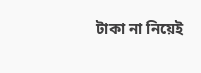টাকা না নিয়েই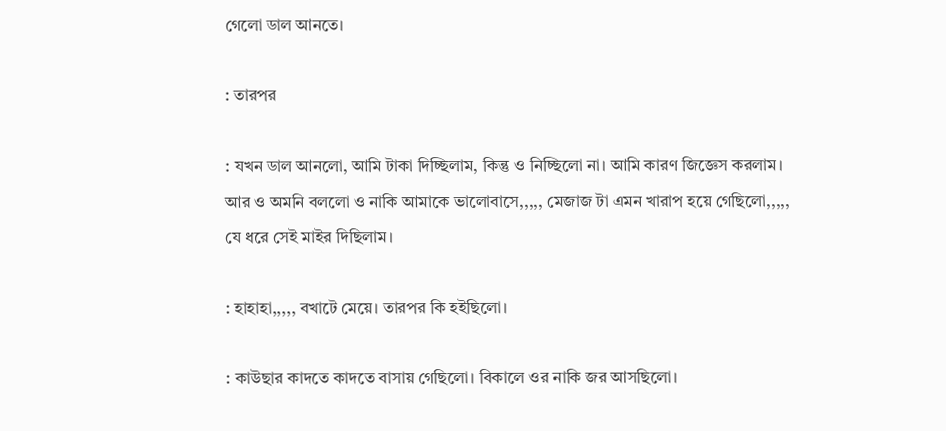গেলো ডাল আনতে।

: তারপর

: যখন ডাল আনলো, আমি টাকা দিচ্ছিলাম, কিন্তু ও নিচ্ছিলো না। আমি কারণ জিজ্ঞেস করলাম। আর ও অমনি বললো ও নাকি আমাকে ভালোবাসে,,,,, মেজাজ টা এমন খারাপ হয়ে গেছিলো,,,,, যে ধরে সেই মাইর দিছিলাম।

: হাহাহা,,,,, বখাটে মেয়ে। তারপর কি হইছিলো।

: কাউছার কাদতে কাদতে বাসায় গেছিলো। বিকালে ওর নাকি জর আসছিলো।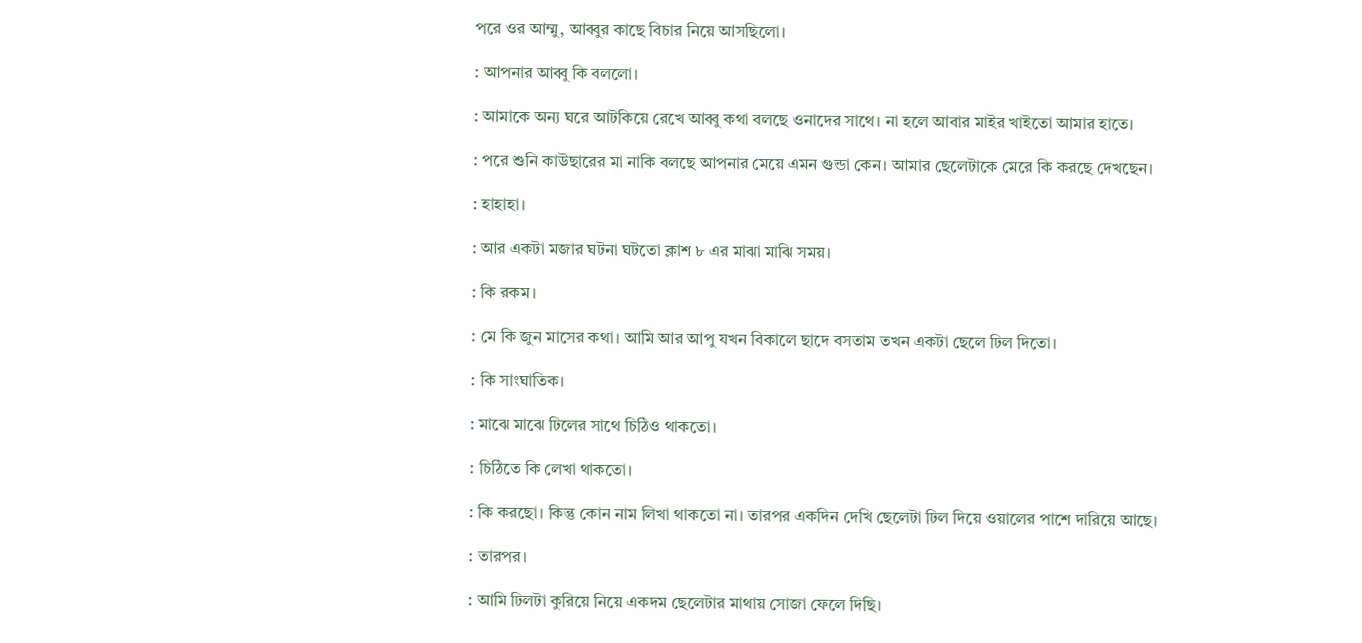পরে ওর আম্মু, আব্বুর কাছে বিচার নিয়ে আসছিলো।

: আপনার আব্বু কি বললো।

: আমাকে অন্য ঘরে আটকিয়ে রেখে আব্বু কথা বলছে ওনাদের সাথে। না হলে আবার মাইর খাইতো আমার হাতে।

: পরে শুনি কাউছারের মা নাকি বলছে আপনার মেয়ে এমন গুন্ডা কেন। আমার ছেলেটাকে মেরে কি করছে দেখছেন।

: হাহাহা।

: আর একটা মজার ঘটনা ঘটতো ক্লাশ ৮ এর মাঝা মাঝি সময়।

: কি রকম।

: মে কি জুন মাসের কথা। আমি আর আপু যখন বিকালে ছাদে বসতাম তখন একটা ছেলে ঢিল দিতো।

: কি সাংঘাতিক।

: মাঝে মাঝে ঢিলের সাথে চিঠিও থাকতো।

: চিঠিতে কি লেখা থাকতো।

: কি করছো। কিন্তু কোন নাম লিখা থাকতো না। তারপর একদিন দেখি ছেলেটা ঢিল দিয়ে ওয়ালের পাশে দারিয়ে আছে।

: তারপর।

: আমি ঢিলটা কুরিয়ে নিয়ে একদম ছেলেটার মাথায় সোজা ফেলে দিছি।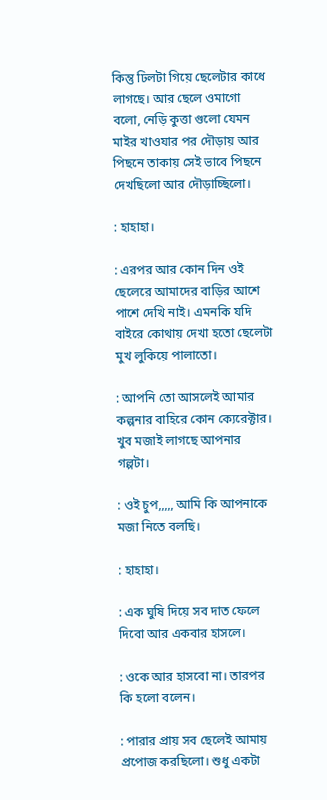কিন্তু ঢিলটা গিয়ে ছেলেটার কাধে লাগছে। আর ছেলে ওমাগো বলো, নেড়ি কুত্তা গুলো যেমন মাইর খাওযার পর দৌড়ায় আর পিছনে তাকায় সেই ভাবে পিছনে দেখছিলো আর দৌড়াচ্ছিলো।

: হাহাহা।

: এরপর আর কোন দিন ওই ছেলেরে আমাদের বাড়ির আশে পাশে দেখি নাই। এমনকি যদি বাইরে কোথায় দেখা হতো ছেলেটা মুখ লুকিয়ে পালাতো।

: আপনি তো আসলেই আমার কল্পনার বাহিরে কোন ক্যেরেক্টার। খুব মজাই লাগছে আপনার গল্পটা।

: ওই চুপ,,,,, আমি কি আপনাকে মজা নিতে বলছি।

: হাহাহা।

: এক ঘুষি দিয়ে সব দাত ফেলে দিবো আর একবার হাসলে।

: ওকে আর হাসবো না। তারপর কি হলো বলেন।

: পারার প্রায় সব ছেলেই আমায় প্রপোজ করছিলো। শুধু একটা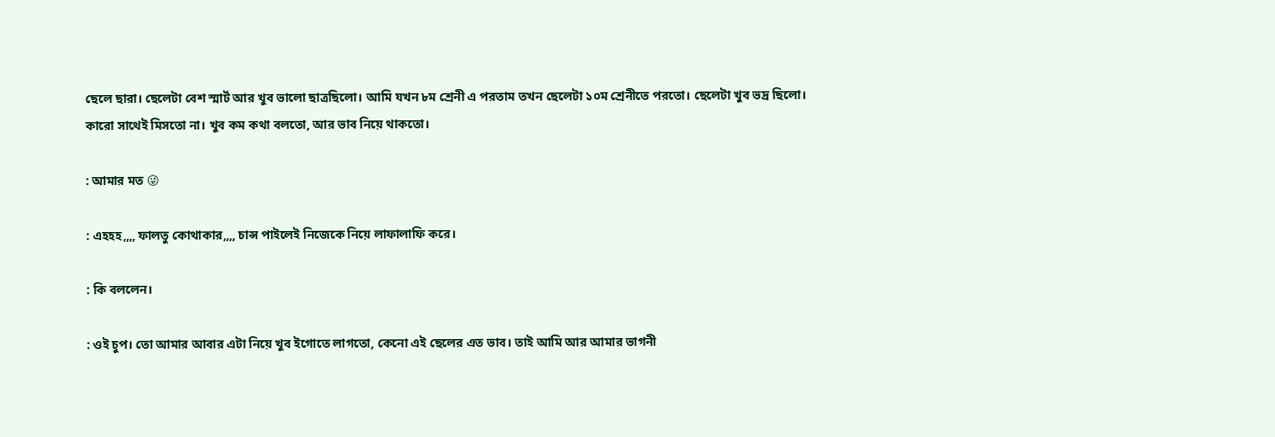ছেলে ছারা। ছেলেটা বেশ স্মার্ট আর খুব ভালো ছাত্রছিলো। আমি যখন ৮ম শ্রেনী এ পরতাম তখন ছেলেটা ১০ম শ্রেনীতে পরতো। ছেলেটা খুব ভদ্র ছিলো। কারো সাথেই মিসতো না। খুব কম কথা বলতো, আর ভাব নিয়ে থাকতো।

: আমার মত 😜

: এহহহ,,,, ফালতু কোথাকার,,,, চান্স পাইলেই নিজেকে নিয়ে লাফালাফি করে।

: কি বললেন।

: ওই চুপ। তো আমার আবার এটা নিয়ে খুব ইগোতে লাগতো, কেনো এই ছেলের এত ভাব। তাই আমি আর আমার ভাগনী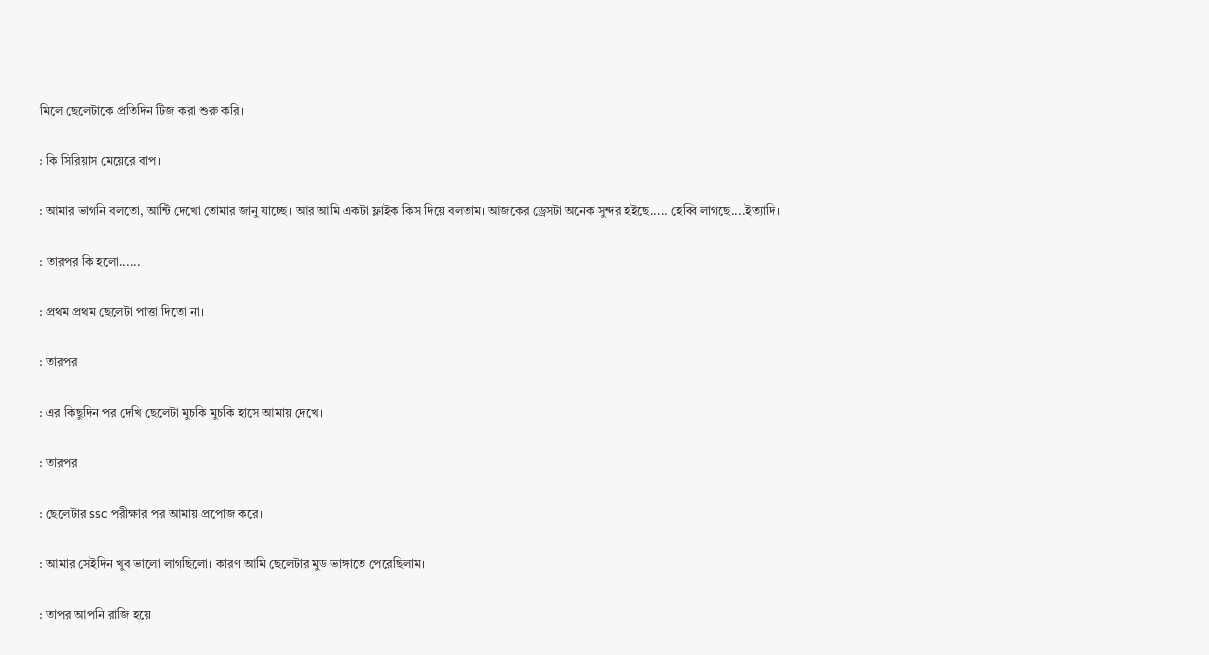মিলে ছেলেটাকে প্রতিদিন টিজ করা শুরু করি।

: কি সিরিয়াস মেয়েরে বাপ।

: আমার ভাগনি বলতো, আন্টি দেখো তোমার জানু যাচ্ছে। আর আমি একটা ফ্লাইক কিস দিয়ে বলতাম। আজকের ড্রেসটা অনেক সুন্দর হইছে..... হেব্বি লাগছে....ইত্যাদি।

: তারপর কি হলো......

: প্রথম প্রথম ছেলেটা পাত্তা দিতো না।

: তারপর

: এর কিছুদিন পর দেখি ছেলেটা মুচকি মুচকি হাসে আমায় দেখে।

: তারপর

: ছেলেটার ssc পরীক্ষার পর আমায় প্রপোজ করে।

: আমার সেইদিন খুব ভালো লাগছিলো। কারণ আমি ছেলেটার মুড ভাঙ্গাতে পেরেছিলাম।

: তাপর আপনি রাজি হয়ে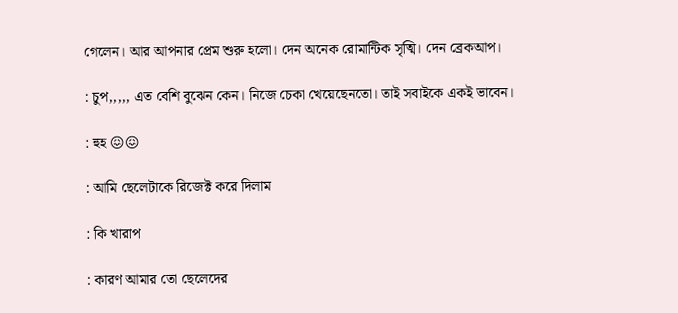গেলেন। আর আপনার প্রেম শুরু হলো। দেন অনেক রোমান্টিক সৃত্মি। দেন ব্রেকআপ।

: চুপ,,,,, এত বেশি বুঝেন কেন। নিজে চেকা খেয়েছেনতো। তাই সবাইকে একই ভাবেন।

: হুহ 😖😖

: আমি ছেলেটাকে রিজেক্ট করে দিলাম

: কি খারাপ

: কারণ আমার তো ছেলেদের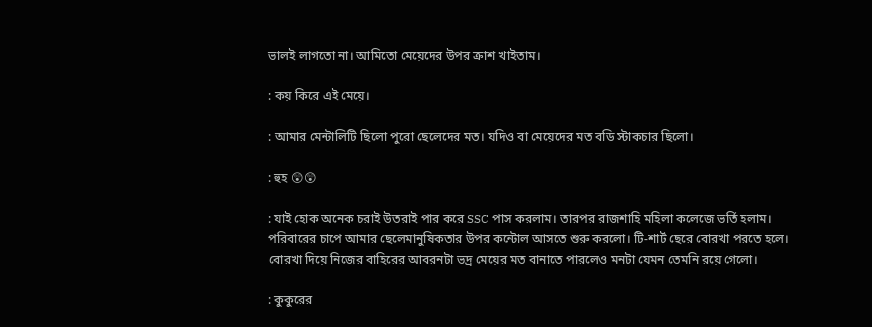ভালই লাগতো না। আমিতো মেয়েদের উপর ক্রাশ খাইতাম।

: কয় কিরে এই মেয়ে।

: আমার মেন্টালিটি ছিলো পুরো ছেলেদের মত। যদিও বা মেয়েদের মত বডি স্টাকচার ছিলো।

: হুহ 😲😲

: যাই হোক অনেক চরাই উতরাই পার করে SSC পাস করলাম। তারপর রাজশাহি মহিলা কলেজে ভর্তি হলাম। পরিবারের চাপে আমার ছেলেমানুষিকতার উপর কন্টোল আসতে শুরু করলো। টি-শার্ট ছেরে বোরখা পরতে হলে। বোরখা দিয়ে নিজের বাহিরের আবরনটা ভদ্র মেয়ের মত বানাতে পারলেও মনটা যেমন তেমনি রয়ে গেলো।

: কুকুরের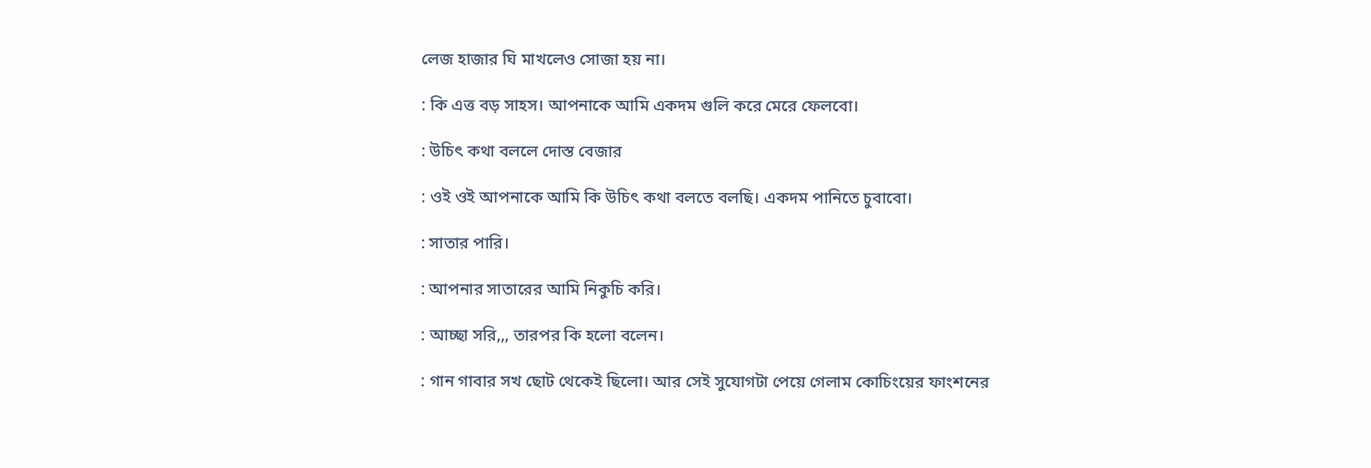লেজ হাজার ঘি মাখলেও সোজা হয় না।

: কি এত্ত বড় সাহস। আপনাকে আমি একদম গুলি করে মেরে ফেলবো।

: উচিৎ কথা বললে দোস্ত বেজার

: ওই ওই আপনাকে আমি কি উচিৎ কথা বলতে বলছি। একদম পানিতে চুবাবো।

: সাতার পারি।

: আপনার সাতারের আমি নিকুচি করি।

: আচ্ছা সরি,,, তারপর কি হলো বলেন।

: গান গাবার সখ ছোট থেকেই ছিলো। আর সেই সুযোগটা পেয়ে গেলাম কোচিংয়ের ফাংশনের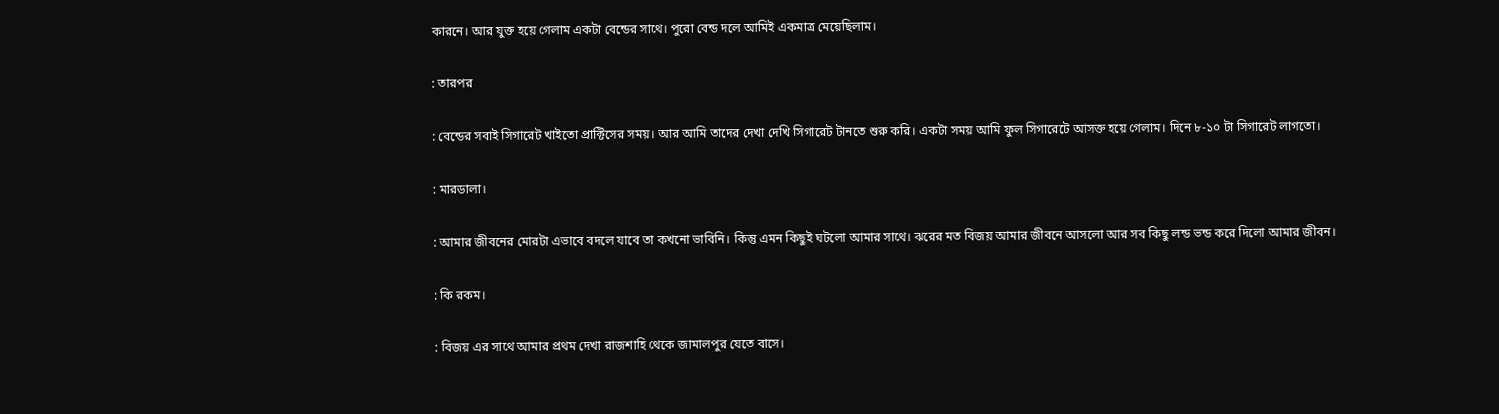কারনে। আর যুক্ত হয়ে গেলাম একটা বেন্ডের সাথে। পুরো বেন্ড দলে আমিই একমাত্র মেয়েছিলাম।

: তারপর

: বেন্ডের সবাই সিগারেট খাইতো প্রাক্টিসের সময়। আর আমি তাদের দেখা দেখি সিগারেট টানতে শুরু করি। একটা সময় আমি ফুল সিগারেটে আসক্ত হয়ে গেলাম। দিনে ৮-১০ টা সিগারেট লাগতো।

: মারডালা।

: আমার জীবনের মোরটা এভাবে বদলে যাবে তা কখনো ভাবিনি। কিন্তু এমন কিছুই ঘটলো আমার সাথে। ঝরের মত বিজয় আমার জীবনে আসলো আর সব কিছু লন্ড ভন্ড করে দিলো আমার জীবন।

: কি রকম।

: বিজয় এর সাথে আমার প্রথম দেখা রাজশাহি থেকে জামালপুর যেতে বাসে।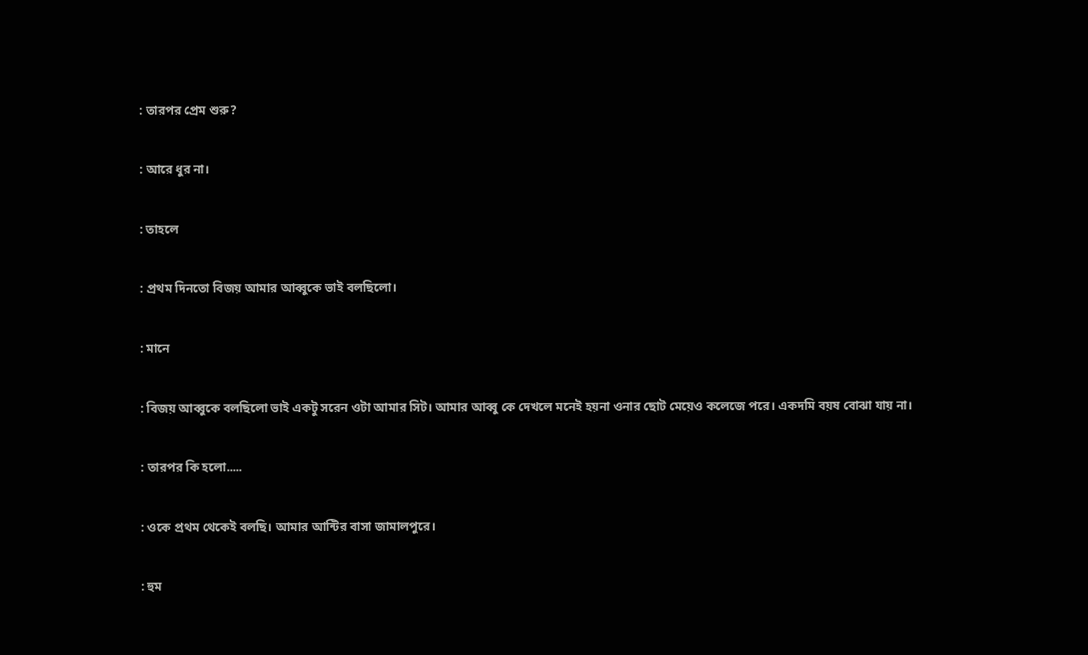: তারপর প্রেম শুরু?

: আরে ধুর না।

: তাহলে

: প্রথম দিনতো বিজয় আমার আব্বুকে ভাই বলছিলো।

: মানে

: বিজয় আব্বুকে বলছিলো ভাই একটু সরেন ওটা আমার সিট। আমার আব্বু কে দেখলে মনেই হয়না ওনার ছোট মেয়েও কলেজে পরে। একদমি বয়ষ বোঝা যায় না।

: তারপর কি হলো.....

: ওকে প্রথম থেকেই বলছি। আমার আন্টির বাসা জামালপুরে।

: হুম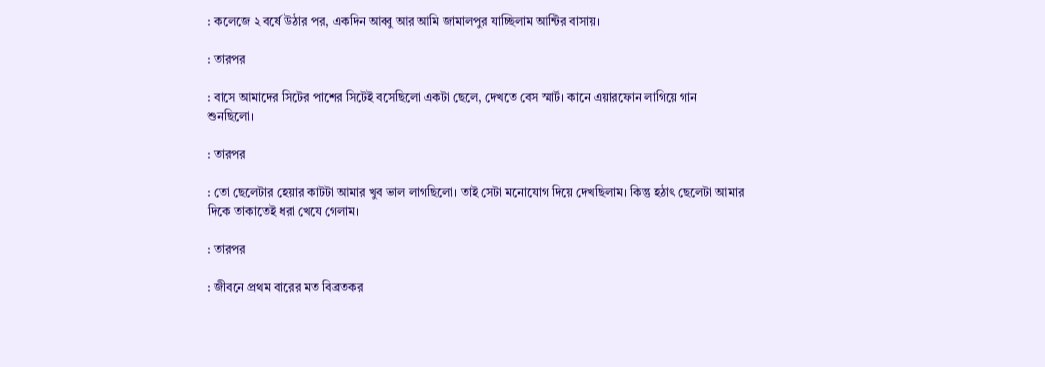: কলেজে ২ বর্ষে উঠার পর, একদিন আব্বু আর আমি জামালপুর যাচ্ছিলাম আন্টির বাসায়।

: তারপর

: বাসে আমাদের সিটের পাশের সিটেই বসেছিলো একটা ছেলে, দেখতে বেস স্মার্ট। কানে এয়ারফোন লাগিয়ে গান শুনছিলো।

: তারপর

: তো ছেলেটার হেয়ার কাটটা আমার খুব ভাল লাগছিলো। তাই সেটা মনোযোগ দিয়ে দেখছিলাম। কিন্তু হঠাৎ ছেলেটা আমার দিকে তাকাতেই ধরা খেযে গেলাম।

: তারপর

: জীবনে প্রথম বারের মত বিব্রতকর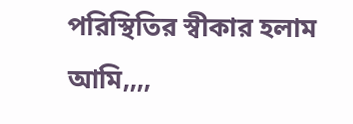পরিস্থিতির স্বীকার হলাম আমি,,,,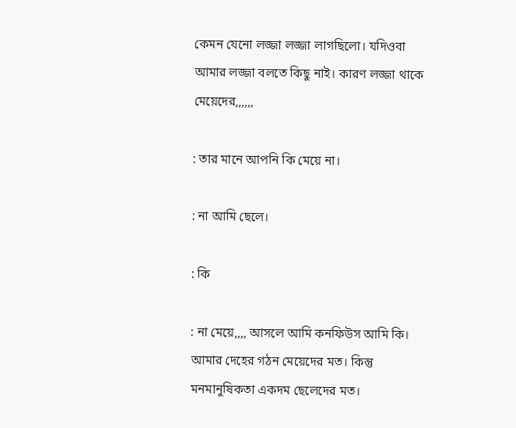কেমন যেনো লজ্জা লজ্জা লাগছিলো। যদিওবা আমার লজ্জা বলতে কিছু নাই। কারণ লজ্জা থাকে মেয়েদের,,,,,,

: তার মানে আপনি কি মেয়ে না।

: না আমি ছেলে।

: কি

: না মেয়ে,,,, আসলে আমি কনফিউস আমি কি। আমার দেহের গঠন মেয়েদের মত। কিন্তু মনমানুষিকতা একদম ছেলেদের মত।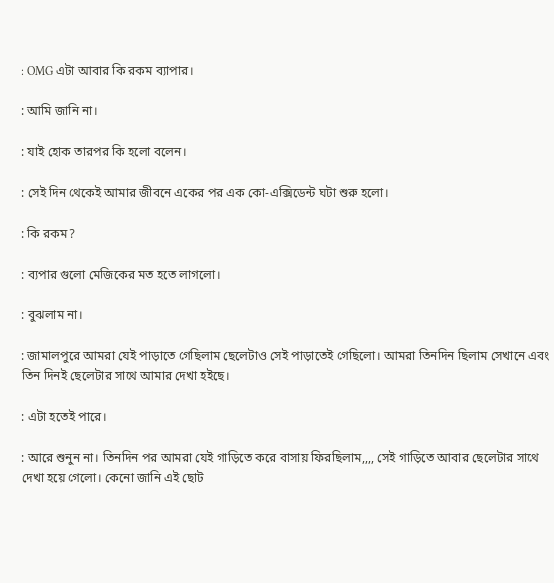: OMG এটা আবার কি রকম ব্যাপার।

: আমি জানি না।

: যাই হোক তারপর কি হলো বলেন।

: সেই দিন থেকেই আমার জীবনে একের পর এক কো-এক্সিডেন্ট ঘটা শুরু হলো।

: কি রকম?

: ব্যপার গুলো মেজিকের মত হতে লাগলো।

: বুঝলাম না।

: জামালপুরে আমরা যেই পাড়াতে গেছিলাম ছেলেটাও সেই পাড়াতেই গেছিলো। আমরা তিনদিন ছিলাম সেখানে এবং তিন দিনই ছেলেটার সাথে আমার দেখা হইছে।

: এটা হতেই পারে।

: আরে শুনুন না। তিনদিন পর আমরা যেই গাড়িতে করে বাসায় ফিরছিলাম,,,, সেই গাড়িতে আবার ছেলেটার সাথে দেখা হয়ে গেলো। কেনো জানি এই ছোট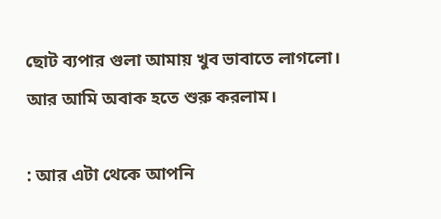ছোট ব্যপার গুলা আমায় খুব ভাবাতে লাগলো। আর আমি অবাক হতে শুরু করলাম।

: আর এটা থেকে আপনি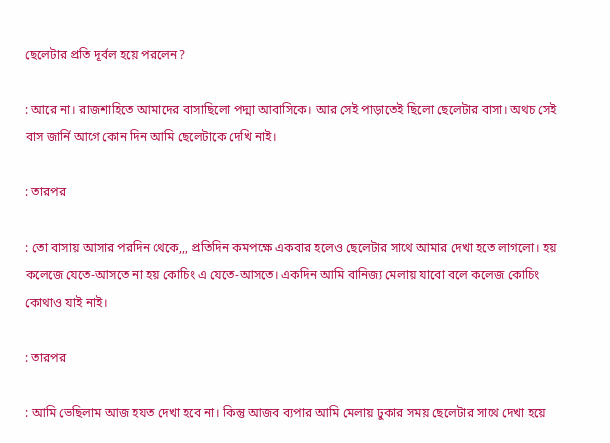ছেলেটার প্রতি দূর্বল হয়ে পরলেন?

: আরে না। রাজশাহিতে আমাদের বাসাছিলো পদ্মা আবাসিকে। আর সেই পাড়াতেই ছিলো ছেলেটার বাসা। অথচ সেই বাস জার্নি আগে কোন দিন আমি ছেলেটাকে দেখি নাই।

: তারপর

: তো বাসায় আসার পরদিন থেকে,,, প্রতিদিন কমপক্ষে একবার হলেও ছেলেটার সাথে আমার দেখা হতে লাগলো। হয় কলেজে যেতে-আসতে না হয় কোচিং এ যেতে-আসতে। একদিন আমি বানিজ্য মেলায় যাবো বলে কলেজ কোচিং কোথাও যাই নাই।

: তারপর

: আমি ভেছিলাম আজ হযত দেখা হবে না। কিন্তু আজব ব্যপার আমি মেলায় ঢুকার সময় ছেলেটার সাথে দেখা হয়ে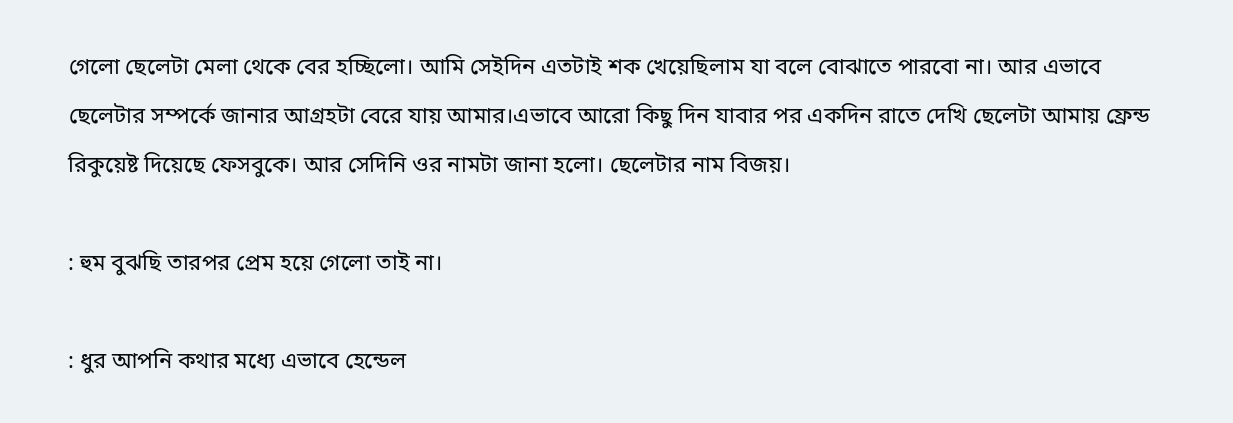গেলো ছেলেটা মেলা থেকে বের হচ্ছিলো। আমি সেইদিন এতটাই শক খেয়েছিলাম যা বলে বোঝাতে পারবো না। আর এভাবে ছেলেটার সম্পর্কে জানার আগ্রহটা বেরে যায় আমার।এভাবে আরো কিছু দিন যাবার পর একদিন রাতে দেখি ছেলেটা আমায় ফ্রেন্ড রিকুয়েষ্ট দিয়েছে ফেসবুকে। আর সেদিনি ওর নামটা জানা হলো। ছেলেটার নাম বিজয়।

: হুম বুঝছি তারপর প্রেম হয়ে গেলো তাই না।

: ধুর আপনি কথার মধ্যে এভাবে হেন্ডেল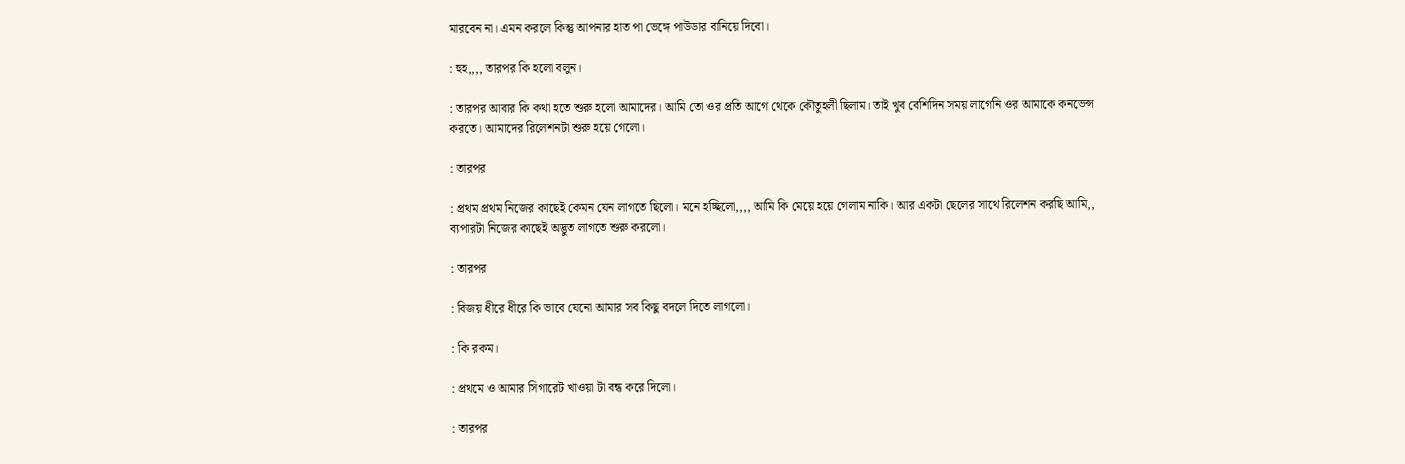মারবেন না। এমন করলে কিন্তু আপনার হাত পা ভেঙ্গে পাউডার বানিয়ে দিবো।

: হুহ,,,, তারপর কি হলো বলুন।

: তারপর আবার কি কথা হতে শুরু হলো আমাদের। আমি তো ওর প্রতি আগে থেকে কৌতুহলী ছিলাম। তাই খুব বেশিদিন সময় লাগেনি ওর আমাকে কনভেন্স করতে। আমাদের রিলেশনটা শুরু হয়ে গেলো।

: তারপর

: প্রথম প্রথম নিজের কাছেই কেমন যেন লাগতে ছিলো। মনে হচ্ছিলো,,,, আমি কি মেয়ে হয়ে গেলাম নাকি। আর একটা ছেলের সাথে রিলেশন করছি আমি,, ব্যপারটা নিজের কাছেই অদ্ভুত লাগতে শুরু করলো।

: তারপর

: বিজয় ধীরে ধীরে কি ভাবে যেনো আমার সব কিছু বদলে দিতে লাগলো।

: কি রকম।

: প্রথমে ও আমার সিগারেট খাওয়া টা বন্ধ করে দিলো।

: তারপর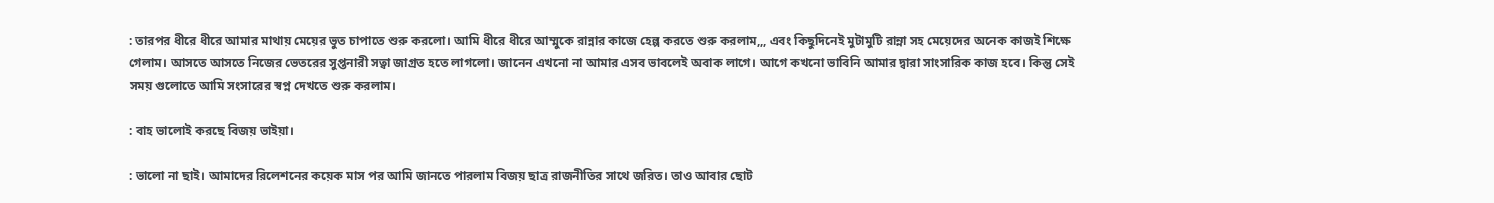: তারপর ধীরে ধীরে আমার মাথায় মেয়ের ভুত চাপাতে শুরু করলো। আমি ধীরে ধীরে আম্মুকে রান্নার কাজে হেল্প করতে শুরু করলাম,,, এবং কিছুদিনেই মুটামুটি রান্না সহ মেয়েদের অনেক কাজই শিক্ষে গেলাম। আসতে আসতে নিজের ভেতরের সুপ্তনারী সত্বা জাগ্রত হতে লাগলো। জানেন এখনো না আমার এসব ভাবলেই অবাক লাগে। আগে কখনো ভাবিনি আমার দ্বারা সাংসারিক কাজ হবে। কিন্তু সেই সময় গুলোতে আমি সংসারের স্বপ্ন দেখতে শুরু করলাম।

: বাহ ভালোই করছে বিজয় ভাইয়া।

: ভালো না ছাই। আমাদের রিলেশনের কয়েক মাস পর আমি জানতে পারলাম বিজয় ছাত্র রাজনীতির সাথে জরিত। তাও আবার ছোট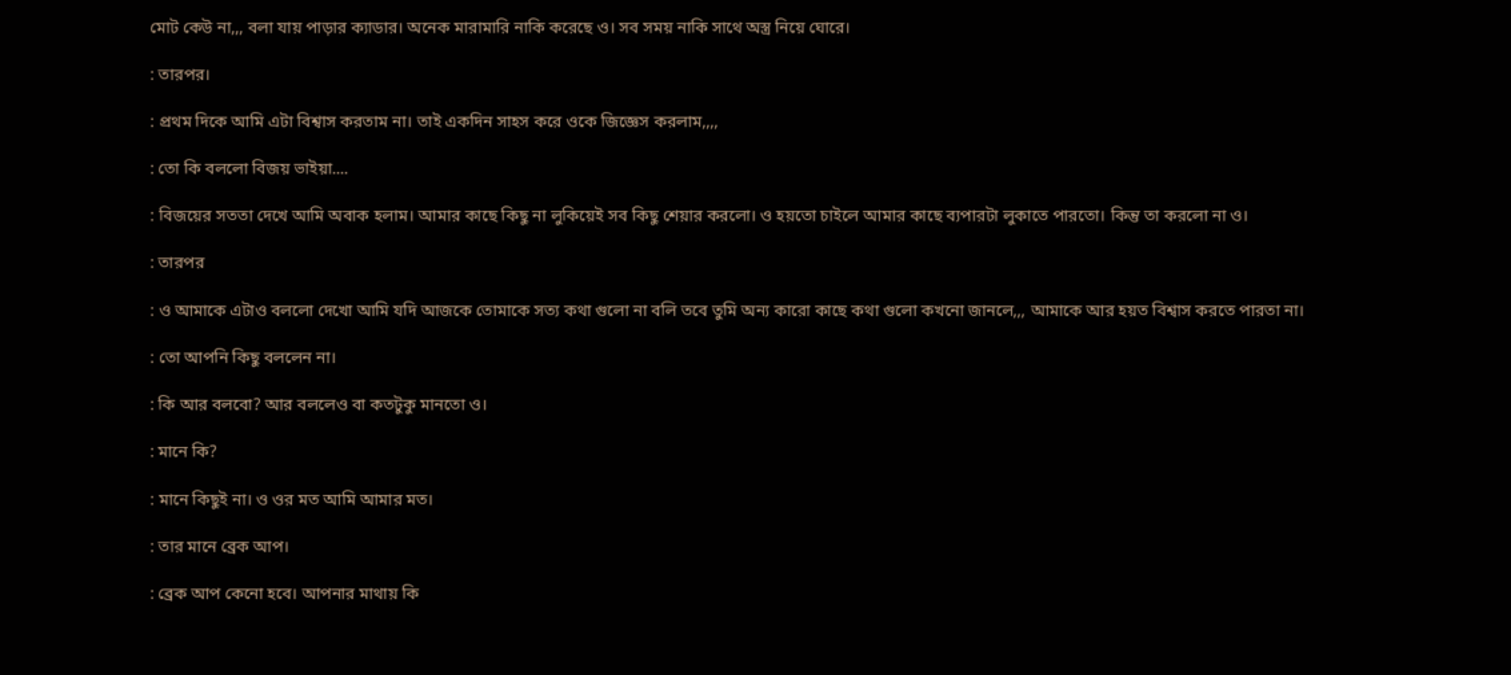মোট কেউ না,,, বলা যায় পাড়ার ক্যাডার। অনেক মারামারি নাকি করেছে ও। সব সময় নাকি সাথে অস্ত্র নিয়ে ঘোরে।

: তারপর।

: প্রথম দিকে আমি এটা বিশ্বাস করতাম না। তাই একদিন সাহস করে ওকে জিজ্ঞেস করলাম,,,,

: তো কি বললো বিজয় ভাইয়া....

: বিজয়ের সততা দেখে আমি অবাক হলাম। আমার কাছে কিছু না লুকিয়েই সব কিছু শেয়ার করলো। ও হয়তো চাইলে আমার কাছে ব্যপারটা লুকাতে পারতো। কিন্তু তা করলো না ও।

: তারপর

: ও আমাকে এটাও বললো দেখো আমি যদি আজকে তোমাকে সত্য কথা গুলো না বলি তবে তুমি অন্য কারো কাছে কথা গুলো কখনো জানলে,,, আমাকে আর হয়ত বিশ্বাস করতে পারতা না।

: তো আপনি কিছু বললেন না।

: কি আর বলবো? আর বললেও বা কতটুকু মানতো ও।

: মানে কি?

: মানে কিছুই না। ও ওর মত আমি আমার মত।

: তার মানে ব্রেক আপ।

: ব্রেক আপ কেনো হবে। আপনার মাথায় কি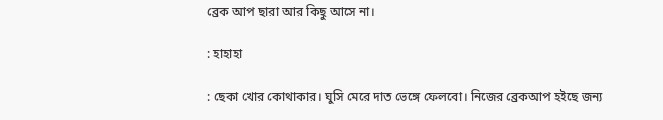ব্রেক আপ ছারা আর কিছু আসে না।

: হাহাহা

: ছেকা খোর কোথাকার। ঘুসি মেরে দাত ভেঙ্গে ফেলবো। নিজের ব্রেকআপ হইছে জন্য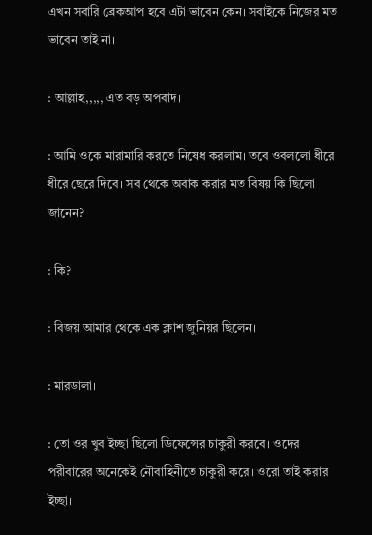এখন সবারি ব্রেকআপ হবে এটা ভাবেন কেন। সবাইকে নিজের মত ভাবেন তাই না।

: আল্লাহ,,,,, এত বড় অপবাদ।

: আমি ওকে মারামারি করতে নিষেধ করলাম। তবে ওবললো ধীরে ধীরে ছেরে দিবে। সব থেকে অবাক করার মত বিষয় কি ছিলো জানেন?

: কি?

: বিজয় আমার থেকে এক ক্লাশ জুনিয়র ছিলেন।

: মারডালা।

: তো ওর খুব ইচ্ছা ছিলো ডিফেন্সের চাকুরী করবে। ওদের পরীবারের অনেকেই নৌবাহিনীতে চাকুরী করে। ওরো তাই করার ইচ্ছা।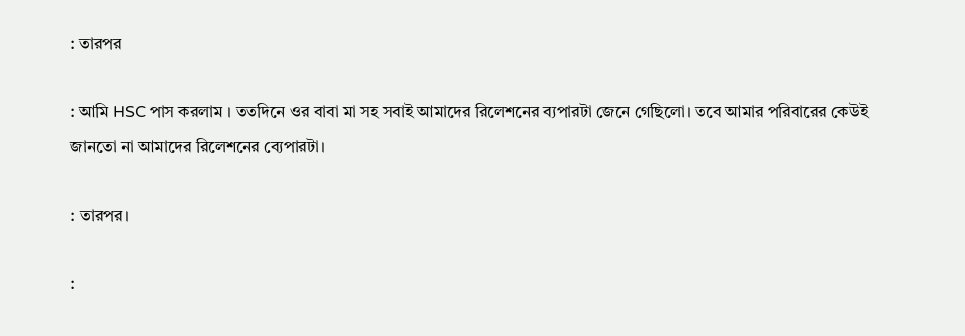: তারপর

: আমি HSC পাস করলাম । ততদিনে ওর বাবা মা সহ সবাই আমাদের রিলেশনের ব্যপারটা জেনে গেছিলো। তবে আমার পরিবারের কেউই জানতো না আমাদের রিলেশনের ব্যেপারটা।

: তারপর।

: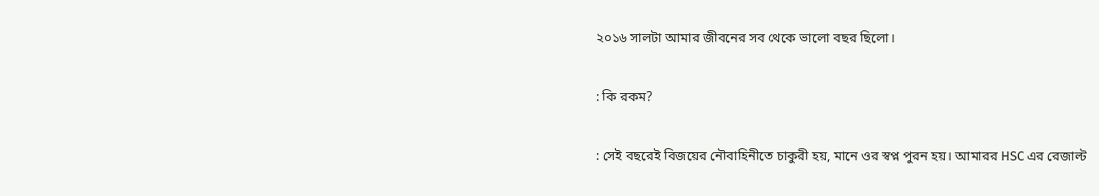২০১৬ সালটা আমার জীবনের সব থেকে ভালো বছর ছিলো।

: কি রকম?

: সেই বছরেই বিজয়ের নৌবাহিনীতে চাকুরী হয়, মানে ওর স্বপ্ন পুরন হয়। আমারর HSC এর রেজাল্ট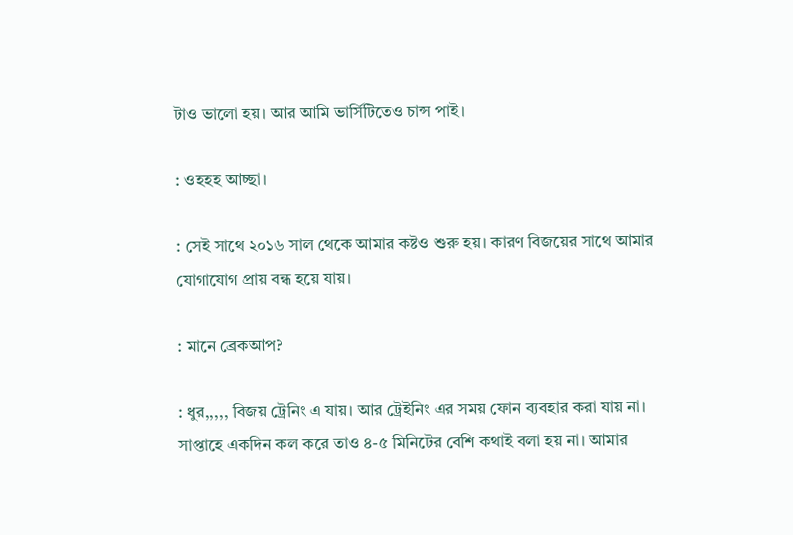টাও ভালো হয়। আর আমি ভার্সিটিতেও চান্স পাই।

: ওহহহ আচ্ছা।

: সেই সাথে ২০১৬ সাল থেকে আমার কষ্টও শুরু হয়। কারণ বিজয়ের সাথে আমার যোগাযোগ প্রায় বন্ধ হয়ে যায়।

: মানে ব্রেকআপ?

: ধুর,,,,, বিজয় ট্রেনিং এ যায়। আর ট্রেইনিং এর সময় ফোন ব্যবহার করা যায় না। সাপ্তাহে একদিন কল করে তাও ৪-৫ মিনিটের বেশি কথাই বলা হয় না। আমার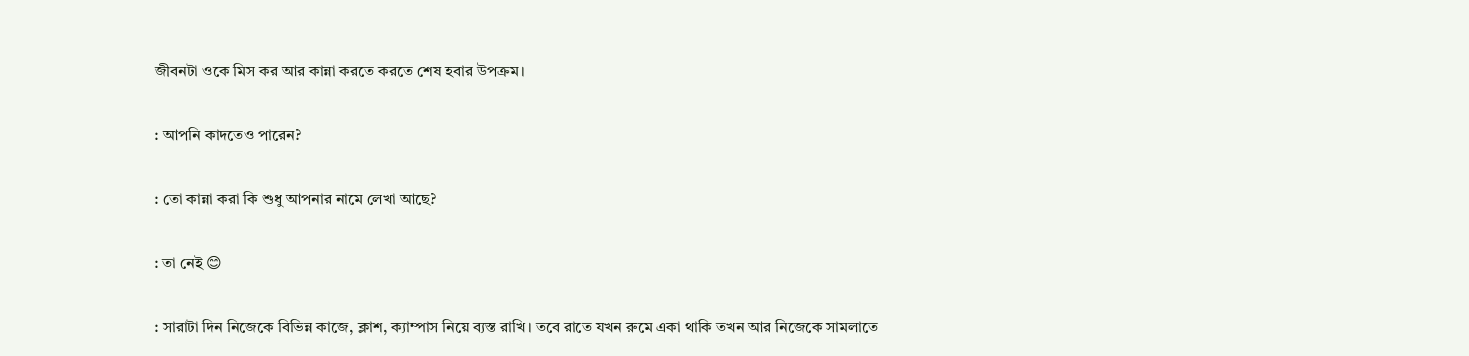জীবনটা ওকে মিস কর আর কান্না করতে করতে শেষ হবার উপক্রম।

: আপনি কাদতেও পারেন?

: তো কান্না করা কি শুধু আপনার নামে লেখা আছে?

: তা নেই 😊

: সারাটা দিন নিজেকে বিভিন্ন কাজে, ক্লাশ, ক্যাম্পাস নিয়ে ব্যস্ত রাখি। তবে রাতে যখন রুমে একা থাকি তখন আর নিজেকে সামলাতে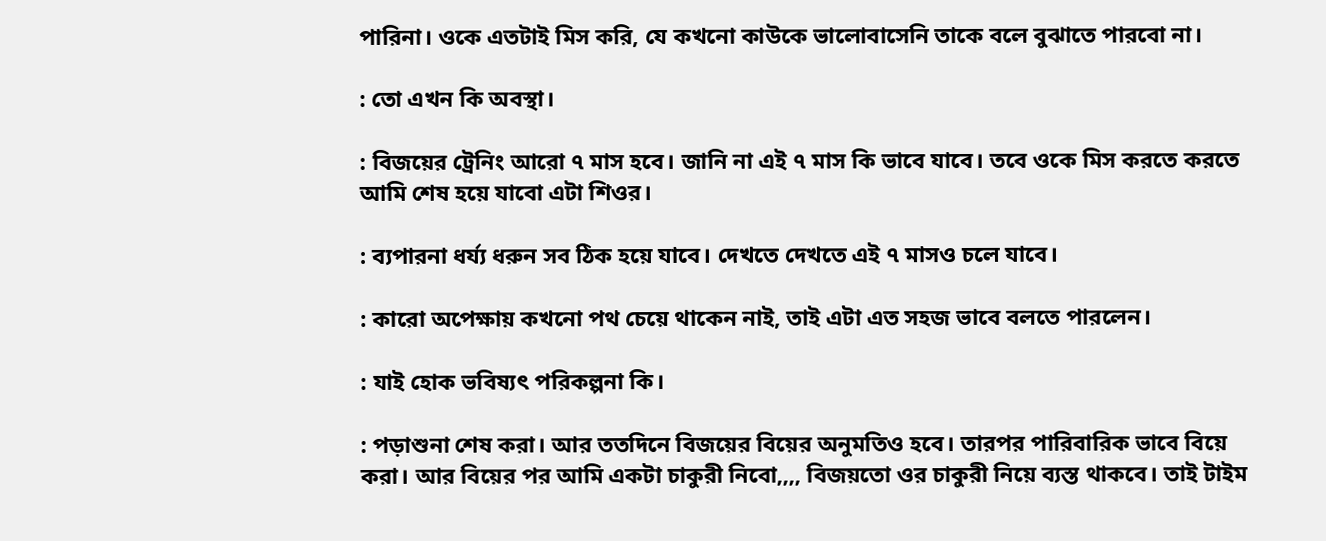পারিনা। ওকে এতটাই মিস করি, যে কখনো কাউকে ভালোবাসেনি তাকে বলে বুঝাতে পারবো না।

: তো এখন কি অবস্থা।

: বিজয়ের ট্রেনিং আরো ৭ মাস হবে। জানি না এই ৭ মাস কি ভাবে যাবে। তবে ওকে মিস করতে করতে আমি শেষ হয়ে যাবো এটা শিওর।

: ব্যপারনা ধর্য্য ধরুন সব ঠিক হয়ে যাবে। দেখতে দেখতে এই ৭ মাসও চলে যাবে।

: কারো অপেক্ষায় কখনো পথ চেয়ে থাকেন নাই, তাই এটা এত সহজ ভাবে বলতে পারলেন।

: যাই হোক ভবিষ্যৎ পরিকল্পনা কি।

: পড়াশুনা শেষ করা। আর ততদিনে বিজয়ের বিয়ের অনুমতিও হবে। তারপর পারিবারিক ভাবে বিয়ে করা। আর বিয়ের পর আমি একটা চাকুরী নিবো,,,, বিজয়তো ওর চাকুরী নিয়ে ব্যস্ত থাকবে। তাই টাইম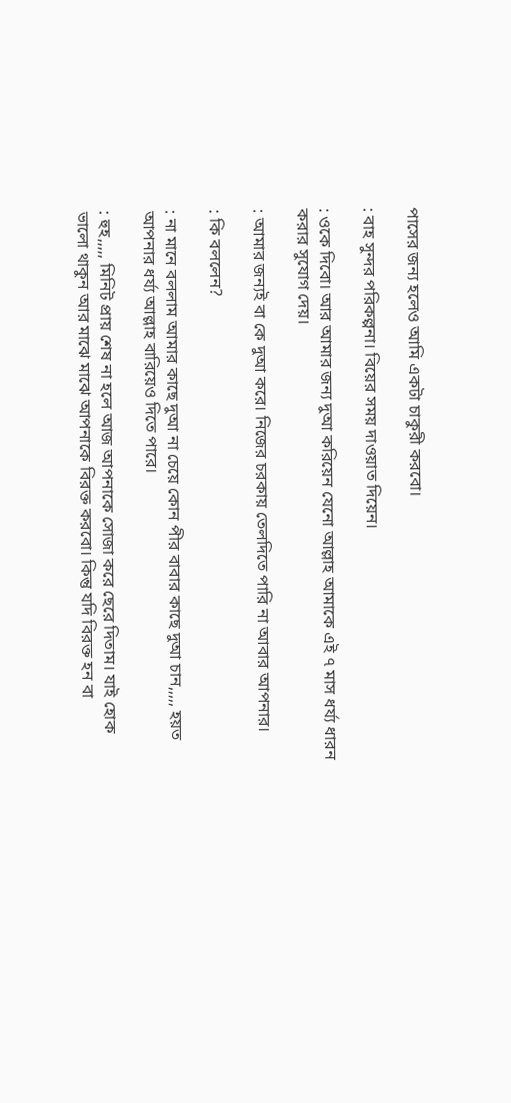পাসের জন্য হলেও আমি একটা চাকুরী করবো।

: বাহ সুন্দর পরিকল্পনা। বিয়ের সময় দাওয়াত দিয়েন।

: ওকে দিবো। আর আমার জন্য দুআ করিয়েন যেনো আল্লাহ আমাকে এই ৭ মাস ধর্য্য ধারন করার সুযোগ দেয়।

: আমার জন্যই বা কে দুআ করে। নিজের চরকায় তেলদিতে পারি না আবার আপনার।

: কি বললেন?

: না মানে বললাম আমার কাছে দুআ না চেয়ে কোন পীর বাবার কাছে দুআ চান,,,,, হয়ত আপনার ধর্য্য আল্লাহ বারিয়েও দিতে পারে।

: হুহ,,,,, মিনিট প্রায় শেষ না হলে আজ আপনাকে সোজা করে ছেরে দিতাম। যাই হোক ভালো থাকুন আর মাঝে মাঝে আপনাকে বিরক্ত করবো। কিন্তু যদি বিরক্ত হন বা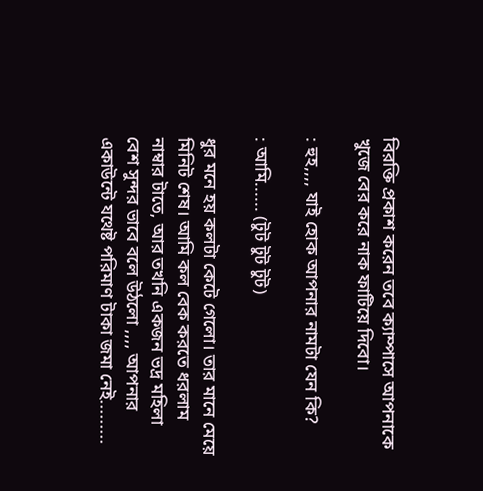বিরক্তি প্রকাশ করেন তবে ক্যাম্পাসে আপনাকে খুজে বের করে নাক ফাটিয়ে দিবো।

: হুহ,,,, যাই হোক আপনার নামটা যেন কি?

: আমি...... (টুট টুট টুট)

ধুর মনে হয় কলটা কেটে গেলো। তার মানে মেয়ে মিনিট শেষ। আমি কল বেক করতে ধরলাম নাম্বার টাতে, আর তখনি একজন ভদ্র মহিলা বেশ সুন্দর ভাবে বলে উঠলো ,,,, আপনার একাউন্টে যথেষ্ট পরিমাণ টাকা জমা নেই.........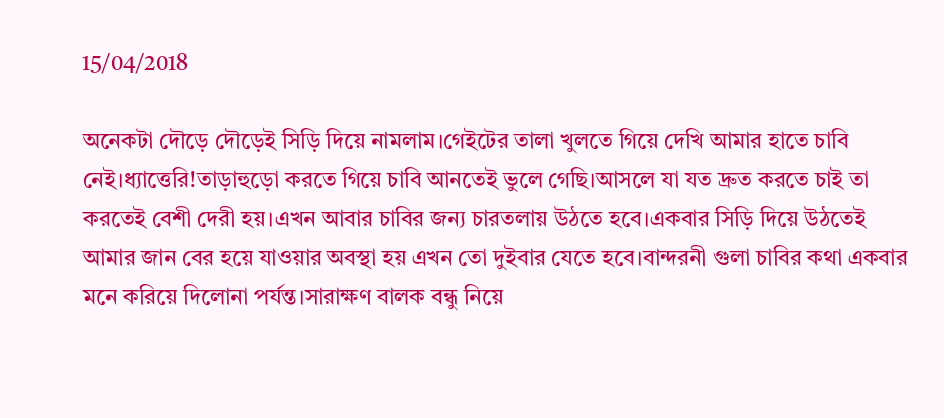15/04/2018

অনেকটা দৌড়ে দৌড়েই সিড়ি দিয়ে নামলাম।গেইটের তালা খুলতে গিয়ে দেখি আমার হাতে চাবি নেই।ধ্যাত্তেরি!তাড়াহুড়ো করতে গিয়ে চাবি আনতেই ভুলে গেছি।আসলে যা যত দ্রুত করতে চাই তা করতেই বেশী দেরী হয়।এখন আবার চাবির জন্য চারতলায় উঠতে হবে।একবার সিড়ি দিয়ে উঠতেই আমার জান বের হয়ে যাওয়ার অবস্থা হয় এখন তো দুইবার যেতে হবে।বান্দরনী গুলা চাবির কথা একবার মনে করিয়ে দিলোনা পর্যন্ত।সারাক্ষণ বালক বন্ধু নিয়ে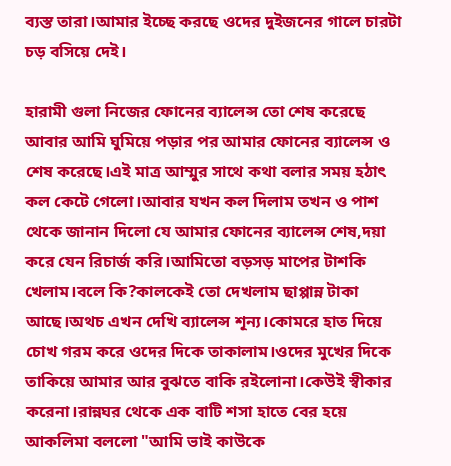ব্যস্ত তারা।আমার ইচ্ছে করছে ওদের দুইজনের গালে চারটা চড় বসিয়ে দেই।

হারামী গুলা নিজের ফোনের ব্যালেন্স তো শেষ করেছে আবার আমি ঘুমিয়ে পড়ার পর আমার ফোনের ব্যালেন্স ও শেষ করেছে।এই মাত্র আম্মুর সাথে কথা বলার সময় হঠাৎ কল কেটে গেলো।আবার যখন কল দিলাম তখন ও পাশ থেকে জানান দিলো যে আমার ফোনের ব্যালেন্স শেষ,দয়া করে যেন রিচার্জ করি।আমিতো বড়সড় মাপের টাশকি খেলাম।বলে কি?কালকেই তো দেখলাম ছাপ্পান্ন টাকা আছে।অথচ এখন দেখি ব্যালেন্স শূন্য।কোমরে হাত দিয়ে চোখ গরম করে ওদের দিকে তাকালাম।ওদের মুখের দিকে তাকিয়ে আমার আর বুঝতে বাকি রইলোনা।কেউই স্বীকার করেনা।রান্নঘর থেকে এক বাটি শসা হাতে বের হয়ে আকলিমা বললো "আমি ভাই কাউকে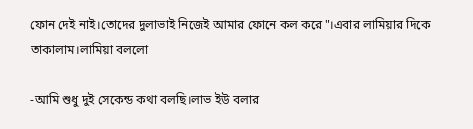ফোন দেই নাই।তোদের দুলাভাই নিজেই আমার ফোনে কল করে"।এবার লামিয়ার দিকে তাকালাম।লামিয়া বললো

-আমি শুধু দুই সেকেন্ড কথা বলছি।লাভ ইউ বলার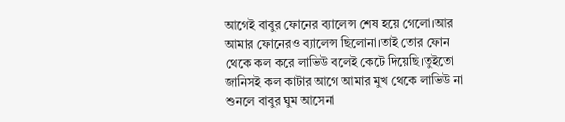আগেই বাবুর ফোনের ব্যালেন্স শেষ হয়ে গেলো।আর আমার ফোনেরও ব্যালেন্স ছিলোনা।তাই তোর ফোন থেকে কল করে লাভিউ বলেই কেটে দিয়েছি।তুইতো জানিসই কল কাটার আগে আমার মুখ থেকে লাভিউ না শুনলে বাবুর ঘুম আসেনা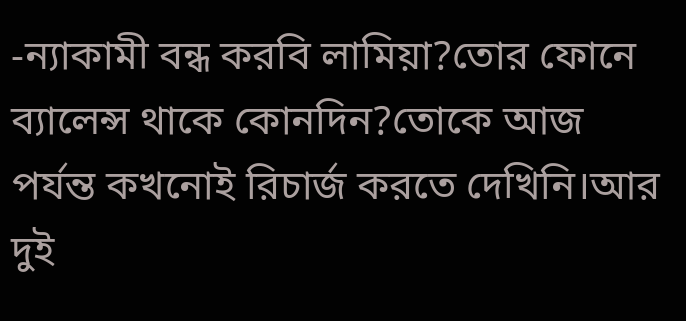-ন্যাকামী বন্ধ করবি লামিয়া?তোর ফোনে ব্যালেন্স থাকে কোনদিন?তোকে আজ পর্যন্ত কখনোই রিচার্জ করতে দেখিনি।আর দুই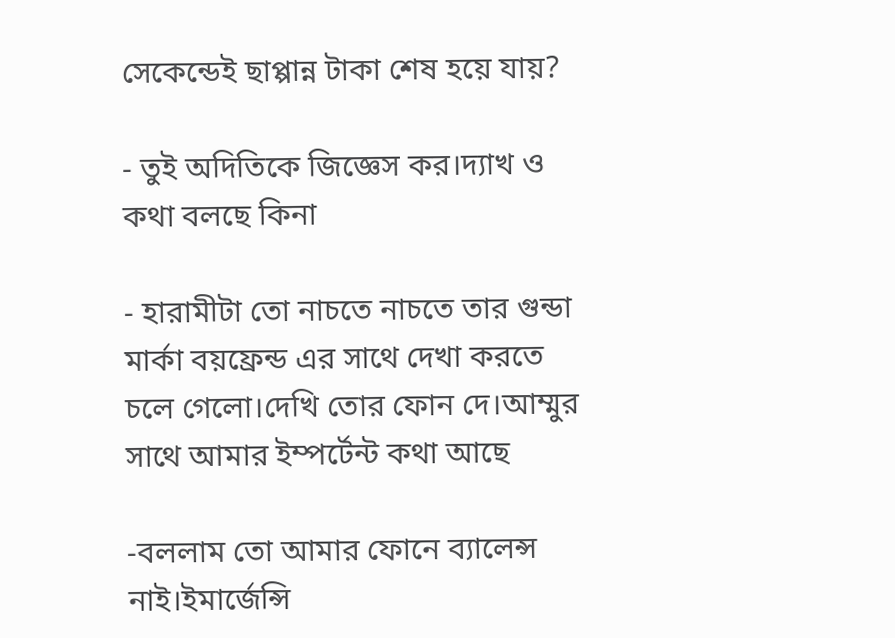সেকেন্ডেই ছাপ্পান্ন টাকা শেষ হয়ে যায়?

- তুই অদিতিকে জিজ্ঞেস কর।দ্যাখ ও কথা বলছে কিনা

- হারামীটা তো নাচতে নাচতে তার গুন্ডা মার্কা বয়ফ্রেন্ড এর সাথে দেখা করতে চলে গেলো।দেখি তোর ফোন দে।আম্মুর সাথে আমার ইম্পর্টেন্ট কথা আছে

-বললাম তো আমার ফোনে ব্যালেন্স নাই।ইমার্জেন্সি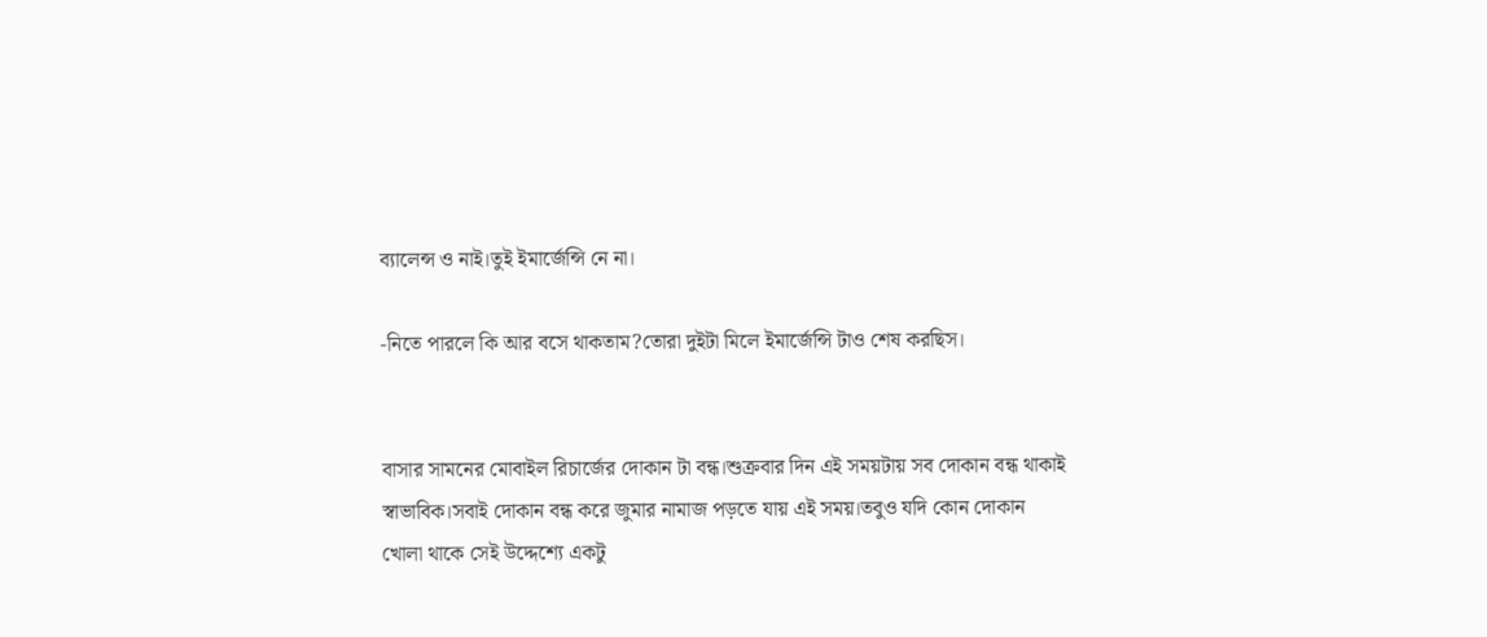ব্যালেন্স ও নাই।তুই ইমার্জেন্সি নে না।

-নিতে পারলে কি আর বসে থাকতাম?তোরা দুইটা মিলে ইমার্জেন্সি টাও শেষ করছিস।


বাসার সামনের মোবাইল রিচার্জের দোকান টা বন্ধ।শুক্রবার দিন এই সময়টায় সব দোকান বন্ধ থাকাই স্বাভাবিক।সবাই দোকান বন্ধ করে জুমার নামাজ পড়তে যায় এই সময়।তবুও যদি কোন দোকান খোলা থাকে সেই উদ্দেশ্যে একটু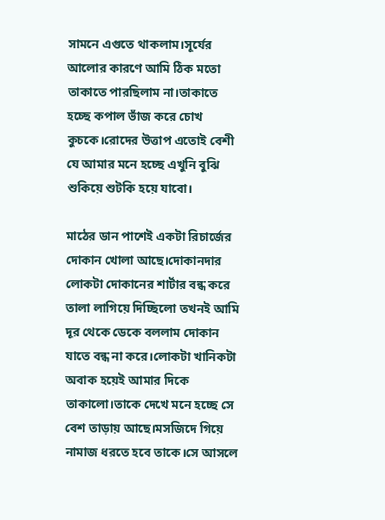সামনে এগুতে থাকলাম।সূর্যের আলোর কারণে আমি ঠিক মতো তাকাতে পারছিলাম না।তাকাতে হচ্ছে কপাল ভাঁজ করে চোখ কুচকে।রোদের উত্তাপ এতোই বেশী যে আমার মনে হচ্ছে এখুনি বুঝি শুকিয়ে শুটকি হয়ে যাবো।

মাঠের ডান পাশেই একটা রিচার্জের দোকান খোলা আছে।দোকানদার লোকটা দোকানের শার্টার বন্ধ করে তালা লাগিয়ে দিচ্ছিলো তখনই আমি দূর থেকে ডেকে বললাম দোকান যাতে বন্ধ না করে।লোকটা খানিকটা অবাক হয়েই আমার দিকে তাকালো।তাকে দেখে মনে হচ্ছে সে বেশ তাড়ায় আছে।মসজিদে গিয়ে নামাজ ধরতে হবে তাকে।সে আসলে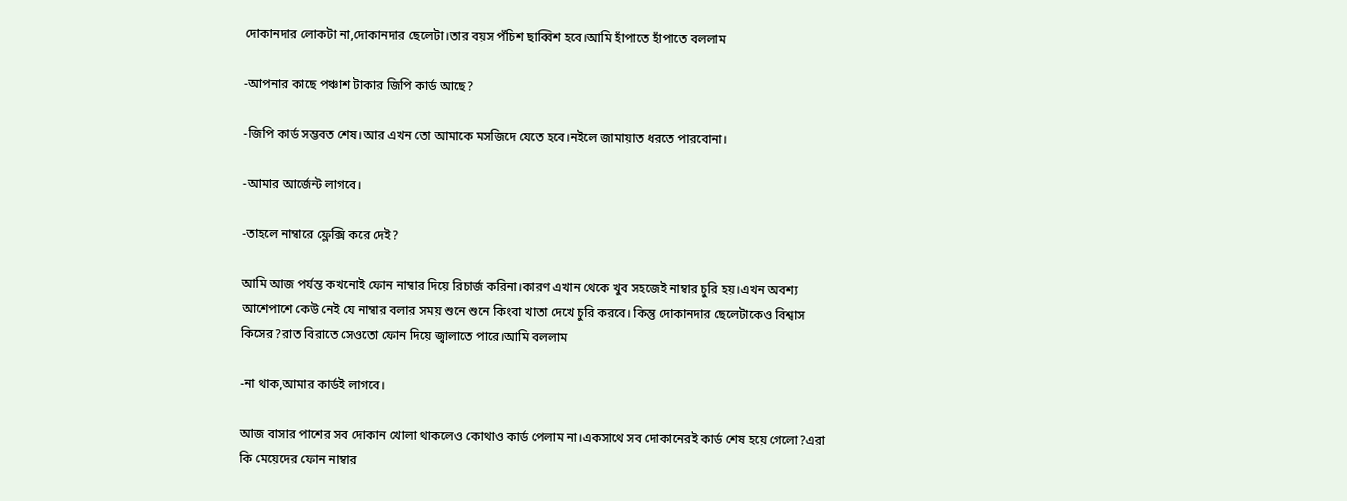দোকানদার লোকটা না,দোকানদার ছেলেটা।তার বয়স পঁচিশ ছাব্বিশ হবে।আমি হাঁপাতে হাঁপাতে বললাম

-আপনার কাছে পঞ্চাশ টাকার জিপি কার্ড আছে?

-জিপি কার্ড সম্ভবত শেষ।আর এখন তো আমাকে মসজিদে যেতে হবে।নইলে জামায়াত ধরতে পারবোনা।

-আমার আর্জেন্ট লাগবে।

-তাহলে নাম্বারে ফ্লেক্সি করে দেই?

আমি আজ পর্যন্ত কখনোই ফোন নাম্বার দিয়ে রিচার্জ করিনা।কারণ এখান থেকে খুব সহজেই নাম্বার চুরি হয়।এখন অবশ্য আশেপাশে কেউ নেই যে নাম্বার বলার সময় শুনে শুনে কিংবা খাতা দেখে চুরি করবে। কিন্তু দোকানদার ছেলেটাকেও বিশ্বাস কিসের?রাত বিরাতে সেওতো ফোন দিয়ে জ্বালাতে পারে।আমি বললাম

-না থাক,আমার কার্ডই লাগবে।

আজ বাসার পাশের সব দোকান খোলা থাকলেও কোথাও কার্ড পেলাম না।একসাথে সব দোকানেরই কার্ড শেষ হয়ে গেলো?এরা কি মেয়েদের ফোন নাম্বার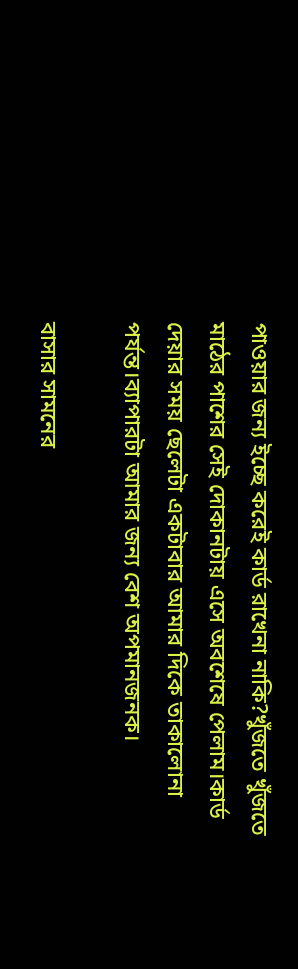পাওয়ার জন্য ইচ্ছে করেই কার্ড রাখেনা নাকি?খুঁজতে খুঁজতে মাঠের পাশের সেই দোকানটায় এসে অবশেষে পেলাম।কার্ড দেয়ার সময় ছেলেটা একটাবার আমার দিকে তাকালোনা পর্যন্ত।ব্যাপারটা আমার জন্য বেশ অপমানজনক।

বাসার সামনের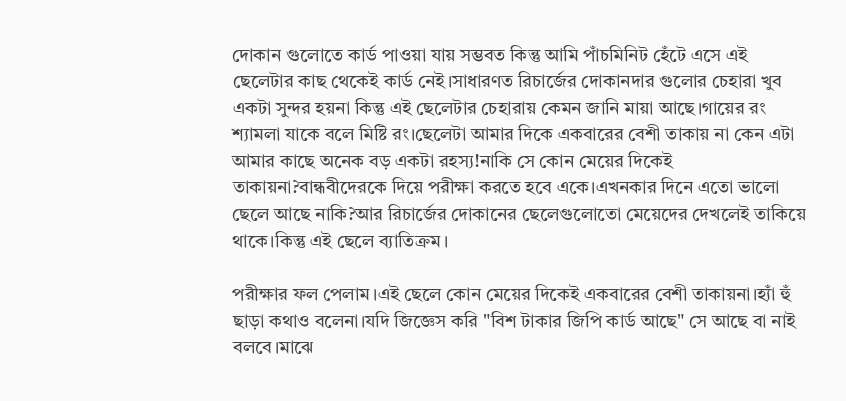দোকান গুলোতে কার্ড পাওয়া যায় সম্ভবত কিন্তু আমি পাঁচমিনিট হেঁটে এসে এই ছেলেটার কাছ থেকেই কার্ড নেই।সাধারণত রিচার্জের দোকানদার গুলোর চেহারা খুব একটা সুন্দর হয়না কিন্তু এই ছেলেটার চেহারায় কেমন জানি মায়া আছে।গায়ের রং শ্যামলা যাকে বলে মিষ্টি রং।ছেলেটা আমার দিকে একবারের বেশী তাকায় না কেন এটা আমার কাছে অনেক বড় একটা রহস্য!নাকি সে কোন মেয়ের দিকেই তাকায়না?বান্ধবীদেরকে দিয়ে পরীক্ষা করতে হবে একে।এখনকার দিনে এতো ভালো ছেলে আছে নাকি?আর রিচার্জের দোকানের ছেলেগুলোতো মেয়েদের দেখলেই তাকিয়ে থাকে।কিন্তু এই ছেলে ব্যাতিক্রম।

পরীক্ষার ফল পেলাম।এই ছেলে কোন মেয়ের দিকেই একবারের বেশী তাকায়না।হ্যাঁ হুঁ ছাড়া কথাও বলেনা।যদি জিজ্ঞেস করি "বিশ টাকার জিপি কার্ড আছে" সে আছে বা নাই বলবে।মাঝে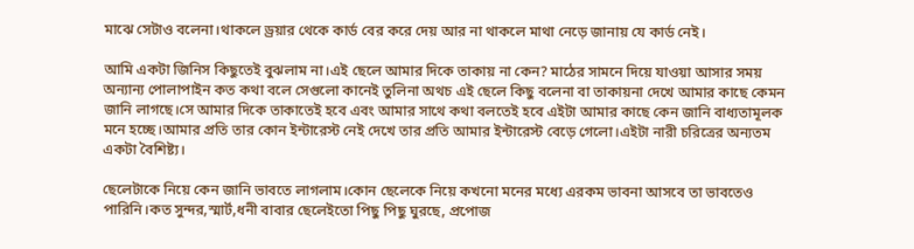মাঝে সেটাও বলেনা।থাকলে ড্রয়ার থেকে কার্ড বের করে দেয় আর না থাকলে মাথা নেড়ে জানায় যে কার্ড নেই।

আমি একটা জিনিস কিছুতেই বুঝলাম না।এই ছেলে আমার দিকে তাকায় না কেন? মাঠের সামনে দিয়ে যাওয়া আসার সময় অন্যান্য পোলাপাইন কত কথা বলে সেগুলো কানেই তুলিনা অথচ এই ছেলে কিছু বলেনা বা তাকায়না দেখে আমার কাছে কেমন জানি লাগছে।সে আমার দিকে তাকাতেই হবে এবং আমার সাথে কথা বলতেই হবে এইটা আমার কাছে কেন জানি বাধ্যতামূলক মনে হচ্ছে।আমার প্রতি তার কোন ইন্টারেস্ট নেই দেখে তার প্রতি আমার ইন্টারেস্ট বেড়ে গেলো।এইটা নারী চরিত্রের অন্যতম একটা বৈশিষ্ট্য।

ছেলেটাকে নিয়ে কেন জানি ভাবতে লাগলাম।কোন ছেলেকে নিয়ে কখনো মনের মধ্যে এরকম ভাবনা আসবে তা ভাবতেও পারিনি।কত সুন্দর,স্মার্ট,ধনী বাবার ছেলেইতো পিছু পিছু ঘুরছে, প্রপোজ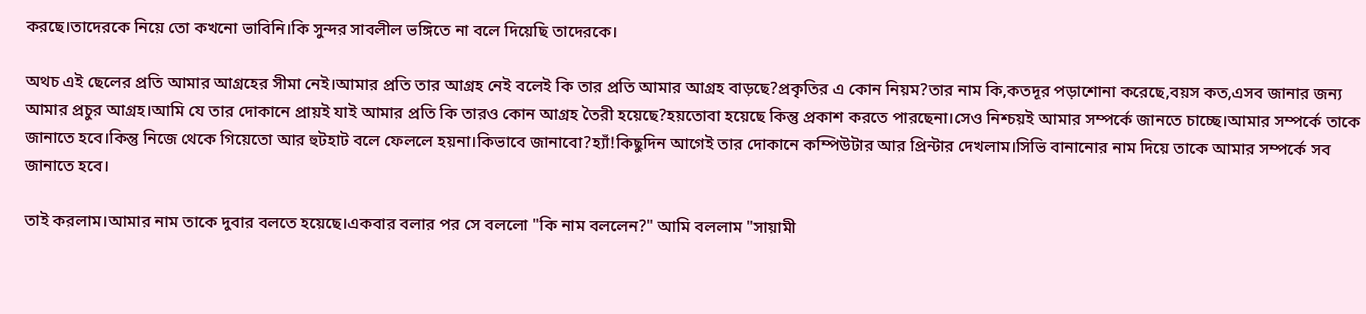করছে।তাদেরকে নিয়ে তো কখনো ভাবিনি।কি সুন্দর সাবলীল ভঙ্গিতে না বলে দিয়েছি তাদেরকে।

অথচ এই ছেলের প্রতি আমার আগ্রহের সীমা নেই।আমার প্রতি তার আগ্রহ নেই বলেই কি তার প্রতি আমার আগ্রহ বাড়ছে?প্রকৃতির এ কোন নিয়ম?তার নাম কি,কতদূর পড়াশোনা করেছে,বয়স কত,এসব জানার জন্য আমার প্রচুর আগ্রহ।আমি যে তার দোকানে প্রায়ই যাই আমার প্রতি কি তারও কোন আগ্রহ তৈরী হয়েছে?হয়তোবা হয়েছে কিন্তু প্রকাশ করতে পারছেনা।সেও নিশ্চয়ই আমার সম্পর্কে জানতে চাচ্ছে।আমার সম্পর্কে তাকে জানাতে হবে।কিন্তু নিজে থেকে গিয়েতো আর হুটহাট বলে ফেললে হয়না।কিভাবে জানাবো?হ্যাঁ!কিছুদিন আগেই তার দোকানে কম্পিউটার আর প্রিন্টার দেখলাম।সিভি বানানোর নাম দিয়ে তাকে আমার সম্পর্কে সব জানাতে হবে।

তাই করলাম।আমার নাম তাকে দুবার বলতে হয়েছে।একবার বলার পর সে বললো "কি নাম বললেন?" আমি বললাম "সায়ামী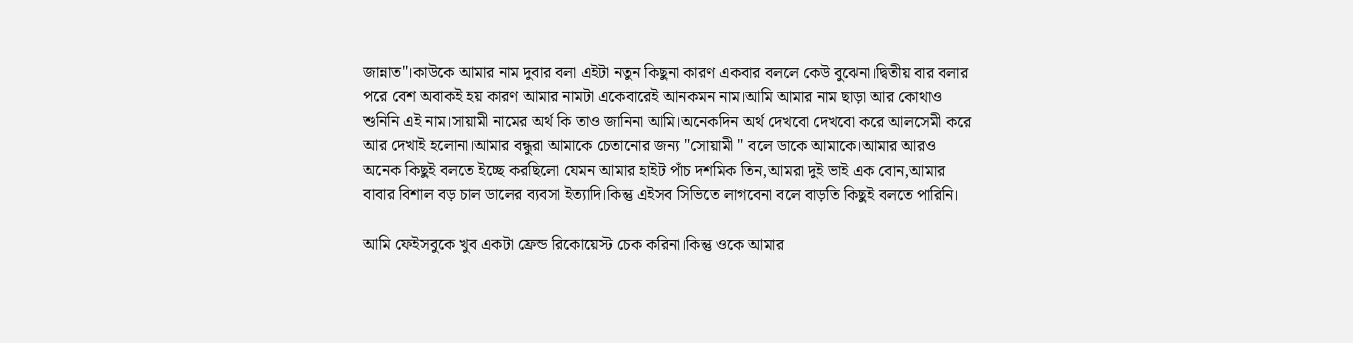জান্নাত"।কাউকে আমার নাম দুবার বলা এইটা নতুন কিছুনা কারণ একবার বললে কেউ বুঝেনা।দ্বিতীয় বার বলার পরে বেশ অবাকই হয় কারণ আমার নামটা একেবারেই আনকমন নাম।আমি আমার নাম ছাড়া আর কোথাও শুনিনি এই নাম।সায়ামী নামের অর্থ কি তাও জানিনা আমি।অনেকদিন অর্থ দেখবো দেখবো করে আলসেমী করে আর দেখাই হলোনা।আমার বন্ধুরা আমাকে চেতানোর জন্য "সোয়ামী " বলে ডাকে আমাকে।আমার আরও অনেক কিছুই বলতে ইচ্ছে করছিলো যেমন আমার হাইট পাঁচ দশমিক তিন,আমরা দুই ভাই এক বোন,আমার বাবার বিশাল বড় চাল ডালের ব্যবসা ইত্যাদি।কিন্তু এইসব সিভিতে লাগবেনা বলে বাড়তি কিছুই বলতে পারিনি।

আমি ফেইসবুকে খুব একটা ফ্রেন্ড রিকোয়েস্ট চেক করিনা।কিন্তু ওকে আমার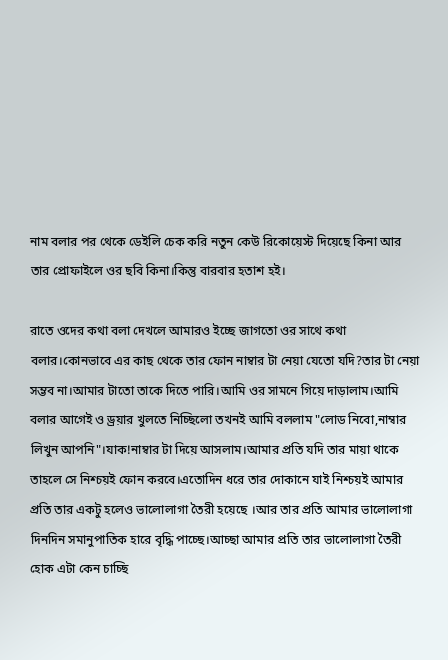নাম বলার পর থেকে ডেইলি চেক করি নতুন কেউ রিকোয়েস্ট দিয়েছে কিনা আর তার প্রোফাইলে ওর ছবি কিনা।কিন্তু বারবার হতাশ হই।

রাতে ওদের কথা বলা দেখলে আমারও ইচ্ছে জাগতো ওর সাথে কথা বলার।কোনভাবে এর কাছ থেকে তার ফোন নাম্বার টা নেয়া যেতো যদি?তার টা নেয়া সম্ভব না।আমার টাতো তাকে দিতে পারি।আমি ওর সামনে গিয়ে দাড়ালাম।আমি বলার আগেই ও ড্রয়ার খুলতে নিচ্ছিলো তখনই আমি বললাম "লোড নিবো,নাম্বার লিখুন আপনি"।যাক!নাম্বার টা দিয়ে আসলাম।আমার প্রতি যদি তার মায়া থাকে তাহলে সে নিশ্চয়ই ফোন করবে।এতোদিন ধরে তার দোকানে যাই নিশ্চয়ই আমার প্রতি তার একটু হলেও ভালোলাগা তৈরী হয়েছে ।আর তার প্রতি আমার ভালোলাগা দিনদিন সমানুপাতিক হারে বৃদ্ধি পাচ্ছে।আচ্ছা আমার প্রতি তার ভালোলাগা তৈরী হোক এটা কেন চাচ্ছি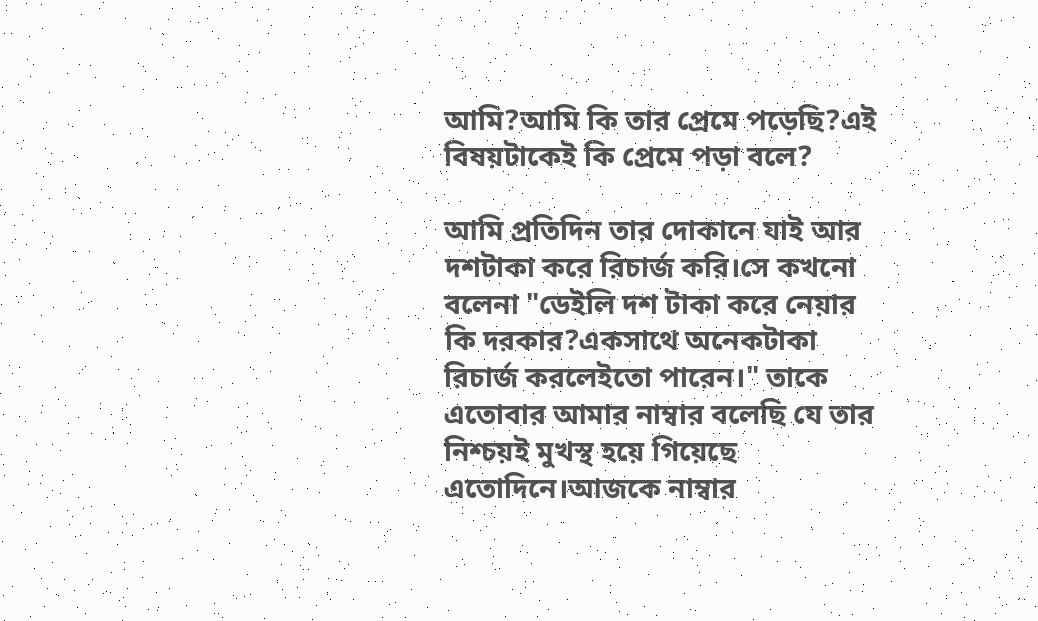আমি?আমি কি তার প্রেমে পড়েছি?এই বিষয়টাকেই কি প্রেমে পড়া বলে?

আমি প্রতিদিন তার দোকানে যাই আর দশটাকা করে রিচার্জ করি।সে কখনো বলেনা "ডেইলি দশ টাকা করে নেয়ার কি দরকার?একসাথে অনেকটাকা রিচার্জ করলেইতো পারেন।" তাকে এতোবার আমার নাম্বার বলেছি যে তার নিশ্চয়ই মুখস্থ হয়ে গিয়েছে এতোদিনে।আজকে নাম্বার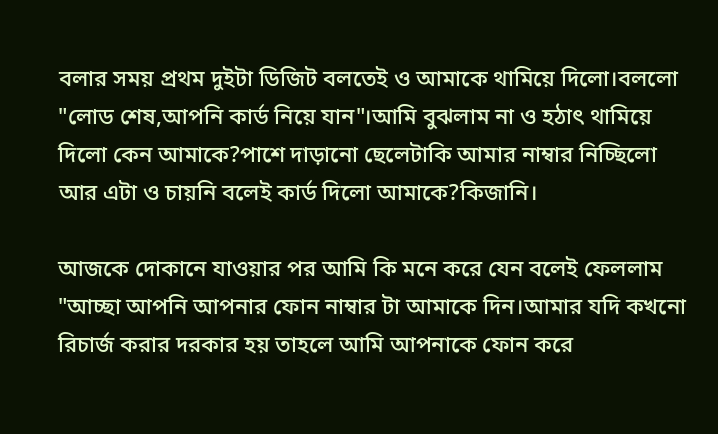বলার সময় প্রথম দুইটা ডিজিট বলতেই ও আমাকে থামিয়ে দিলো।বললো "লোড শেষ,আপনি কার্ড নিয়ে যান"।আমি বুঝলাম না ও হঠাৎ থামিয়ে দিলো কেন আমাকে?পাশে দাড়ানো ছেলেটাকি আমার নাম্বার নিচ্ছিলো আর এটা ও চায়নি বলেই কার্ড দিলো আমাকে?কিজানি।

আজকে দোকানে যাওয়ার পর আমি কি মনে করে যেন বলেই ফেললাম "আচ্ছা আপনি আপনার ফোন নাম্বার টা আমাকে দিন।আমার যদি কখনো রিচার্জ করার দরকার হয় তাহলে আমি আপনাকে ফোন করে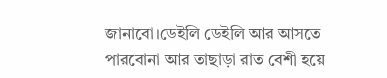জানাবো।ডেইলি ডেইলি আর আসতে পারবোনা আর তাছাড়া রাত বেশী হয়ে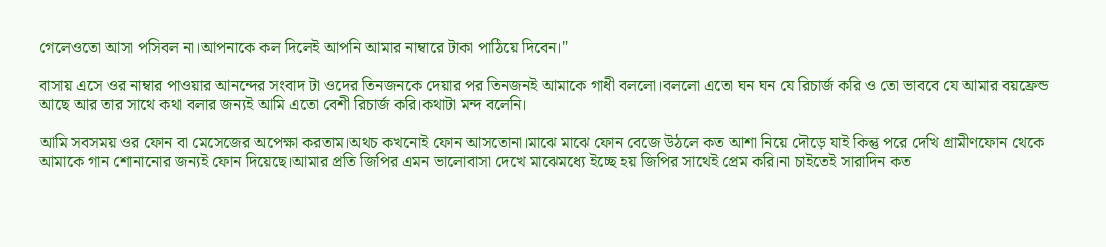গেলেওতো আসা পসিবল না।আপনাকে কল দিলেই আপনি আমার নাম্বারে টাকা পাঠিয়ে দিবেন।"

বাসায় এসে ওর নাম্বার পাওয়ার আনন্দের সংবাদ টা ওদের তিনজনকে দেয়ার পর তিনজনই আমাকে গাধী বললো।বললো এতো ঘন ঘন যে রিচার্জ করি ও তো ভাববে যে আমার বয়ফ্রেন্ড আছে আর তার সাথে কথা বলার জন্যই আমি এতো বেশী রিচার্জ করি।কথাটা মন্দ বলেনি।

আমি সবসময় ওর ফোন বা মেসেজের অপেক্ষা করতাম।অথচ কখনোই ফোন আসতোনা।মাঝে মাঝে ফোন বেজে উঠলে কত আশা নিয়ে দৌড়ে যাই কিন্তু পরে দেখি গ্রামীণফোন থেকে আমাকে গান শোনানোর জন্যই ফোন দিয়েছে।আমার প্রতি জিপির এমন ভালোবাসা দেখে মাঝেমধ্যে ইচ্ছে হয় জিপির সাথেই প্রেম করি।না চাইতেই সারাদিন কত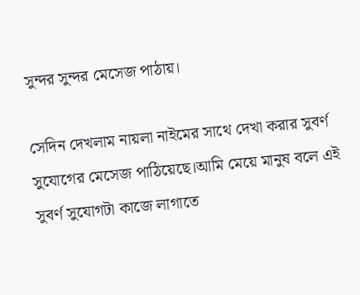সুন্দর সুন্দর মেসেজ পাঠায়।

সেদিন দেখলাম নায়লা নাইমের সাথে দেখা করার সুবর্ণ সুযোগের মেসেজ পাঠিয়েছে।আমি মেয়ে মানুষ বলে এই সুবর্ণ সুযোগটা কাজে লাগাতে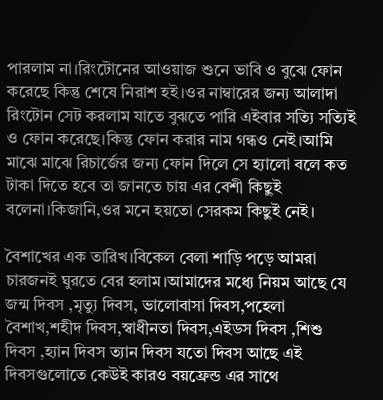পারলাম না।রিংটোনের আওয়াজ শুনে ভাবি ও বুঝে ফোন করেছে কিন্তু শেষে নিরাশ হই।ওর নাম্বারের জন্য আলাদা রিংটোন সেট করলাম যাতে বুঝতে পারি এইবার সত্যি সত্যিই ও ফোন করেছে।কিন্তু ফোন করার নাম গন্ধও নেই।আমি মাঝে মাঝে রিচার্জের জন্য ফোন দিলে সে হ্যালো বলে কত টাকা দিতে হবে তা জানতে চায় এর বেশী কিছুই বলেনা।কিজানি,ওর মনে হয়তো সেরকম কিছুই নেই।

বৈশাখের এক তারিখ।বিকেল বেলা শাড়ি পড়ে আমরা চারজনই ঘুরতে বের হলাম।আমাদের মধ্যে নিয়ম আছে যে জন্ম দিবস ,মৃত্যু দিবস, ভালোবাসা দিবস,পহেলা বৈশাখ,শহীদ দিবস,স্বাধীনতা দিবস,এইডস দিবস ,শিশু দিবস ,হ্যান দিবস ত্যান দিবস যতো দিবস আছে এই দিবসগুলোতে কেউই কারও বয়ফ্রেন্ড এর সাথে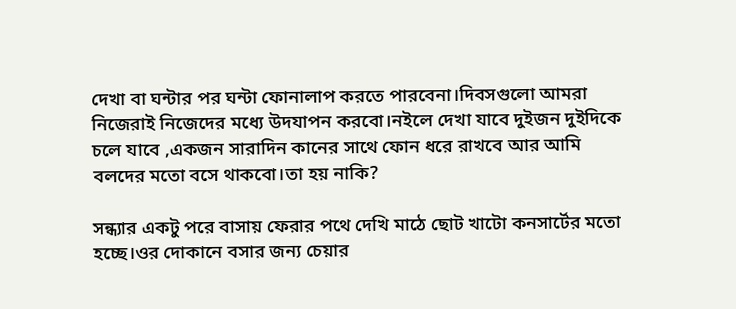দেখা বা ঘন্টার পর ঘন্টা ফোনালাপ করতে পারবেনা।দিবসগুলো আমরা নিজেরাই নিজেদের মধ্যে উদযাপন করবো।নইলে দেখা যাবে দুইজন দুইদিকে চলে যাবে ,একজন সারাদিন কানের সাথে ফোন ধরে রাখবে আর আমি বলদের মতো বসে থাকবো।তা হয় নাকি?

সন্ধ্যার একটু পরে বাসায় ফেরার পথে দেখি মাঠে ছোট খাটো কনসার্টের মতো হচ্ছে।ওর দোকানে বসার জন্য চেয়ার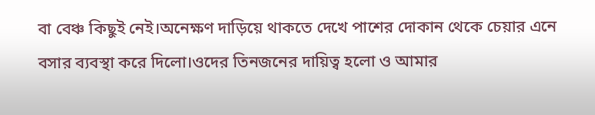বা বেঞ্চ কিছুই নেই।অনেক্ষণ দাড়িয়ে থাকতে দেখে পাশের দোকান থেকে চেয়ার এনে বসার ব্যবস্থা করে দিলো।ওদের তিনজনের দায়িত্ব হলো ও আমার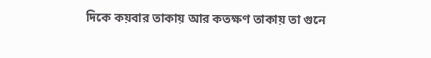দিকে কয়বার তাকায় আর কতক্ষণ তাকায় তা গুনে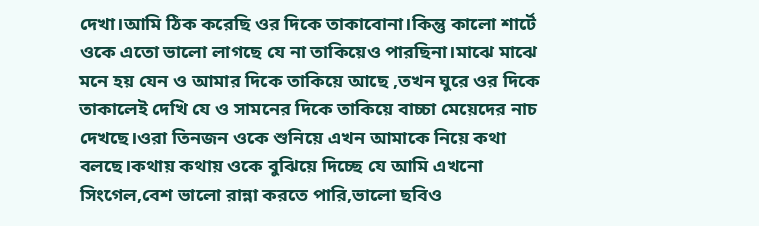দেখা।আমি ঠিক করেছি ওর দিকে তাকাবোনা।কিন্তু কালো শার্টে ওকে এতো ভালো লাগছে যে না তাকিয়েও পারছিনা।মাঝে মাঝে মনে হয় যেন ও আমার দিকে তাকিয়ে আছে ,তখন ঘুরে ওর দিকে তাকালেই দেখি যে ও সামনের দিকে তাকিয়ে বাচ্চা মেয়েদের নাচ দেখছে।ওরা তিনজন ওকে শুনিয়ে এখন আমাকে নিয়ে কথা বলছে।কথায় কথায় ওকে বুঝিয়ে দিচ্ছে যে আমি এখনো সিংগেল,বেশ ভালো রান্না করতে পারি,ভালো ছবিও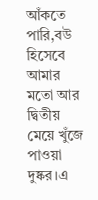আঁকতে পারি,বউ হিসেবে আমার মতো আর দ্বিতীয় মেয়ে খুঁজে পাওয়া দুষ্কর।এ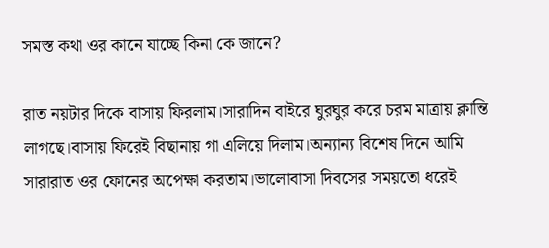সমস্ত কথা ওর কানে যাচ্ছে কিনা কে জানে?

রাত নয়টার দিকে বাসায় ফিরলাম।সারাদিন বাইরে ঘুরঘুর করে চরম মাত্রায় ক্লান্তি লাগছে।বাসায় ফিরেই বিছানায় গা এলিয়ে দিলাম।অন্যান্য বিশেষ দিনে আমি সারারাত ওর ফোনের অপেক্ষা করতাম।ভালোবাসা দিবসের সময়তো ধরেই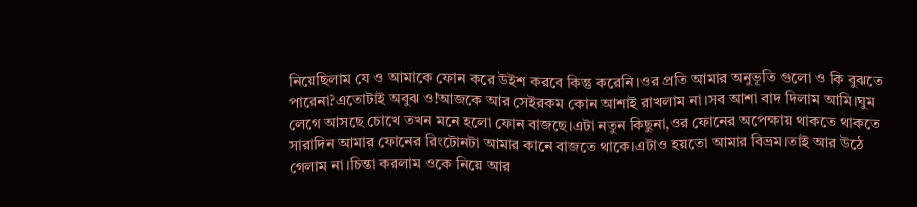নিয়েছিলাম যে ও আমাকে ফোন করে উইশ করবে কিন্তু করেনি।ওর প্রতি আমার অনুভূতি গুলো ও কি বুঝতে পারেনা?এতোটাই অবুঝ ও!আজকে আর সেইরকম কোন আশাই রাখলাম না।সব আশা বাদ দিলাম আমি।ঘুম লেগে আসছে চোখে তখন মনে হলো ফোন বাজছে।এটা নতুন কিছুনা,ওর ফোনের অপেক্ষায় থাকতে থাকতে সারাদিন আমার ফোনের রিংটোনটা আমার কানে বাজতে থাকে।এটাও হয়তো আমার বিভ্রম।তাই আর উঠে গেলাম না।চিন্তা করলাম ওকে নিয়ে আর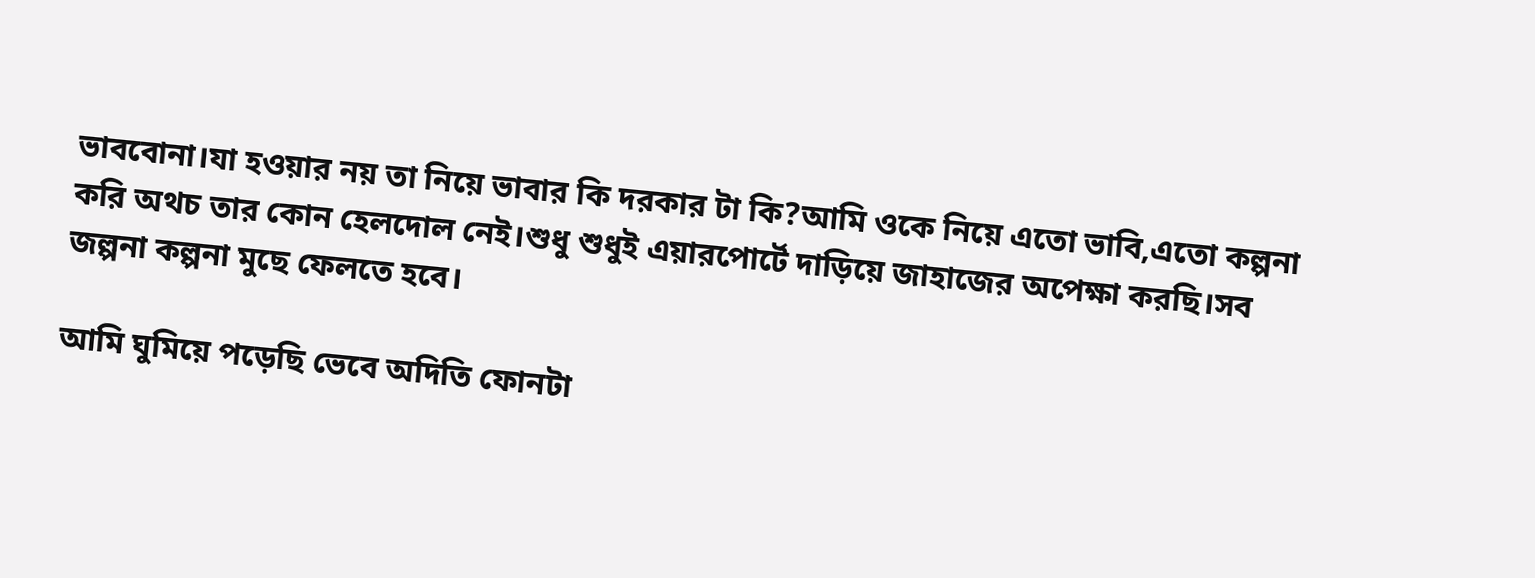ভাববোনা।যা হওয়ার নয় তা নিয়ে ভাবার কি দরকার টা কি?আমি ওকে নিয়ে এতো ভাবি,এতো কল্পনা করি অথচ তার কোন হেলদোল নেই।শুধু শুধুই এয়ারপোর্টে দাড়িয়ে জাহাজের অপেক্ষা করছি।সব জল্পনা কল্পনা মুছে ফেলতে হবে।

আমি ঘুমিয়ে পড়েছি ভেবে অদিতি ফোনটা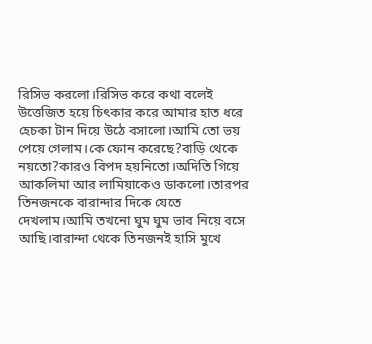রিসিভ করলো।রিসিভ করে কথা বলেই উত্তেজিত হয়ে চিৎকার করে আমার হাত ধরে হেচকা টান দিয়ে উঠে বসালো।আমি তো ভয় পেয়ে গেলাম।কে ফোন করেছে?বাড়ি থেকে নয়তো?কারও বিপদ হয়নিতো।অদিতি গিয়ে আকলিমা আর লামিয়াকেও ডাকলো।তারপর তিনজনকে বারান্দার দিকে যেতে দেখলাম।আমি তখনো ঘুম ঘুম ভাব নিয়ে বসে আছি।বারান্দা থেকে তিনজনই হাসি মুখে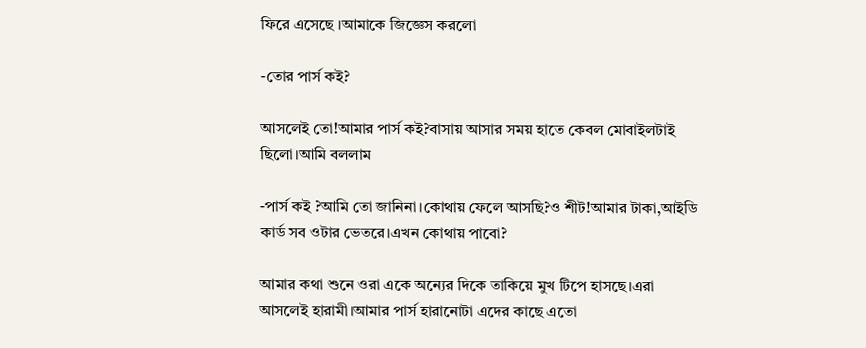ফিরে এসেছে ।আমাকে জিজ্ঞেস করলো

-তোর পার্স কই?

আসলেই তো!আমার পার্স কই?বাসায় আসার সময় হাতে কেবল মোবাইলটাই ছিলো।আমি বললাম

-পার্স কই ?আমি তো জানিনা।কোথায় ফেলে আসছি?ও শীট!আমার টাকা,আইডি কার্ড সব ওটার ভেতরে।এখন কোথায় পাবো?

আমার কথা শুনে ওরা একে অন্যের দিকে তাকিয়ে মুখ টিপে হাসছে।এরা আসলেই হারামী।আমার পার্স হারানোটা এদের কাছে এতো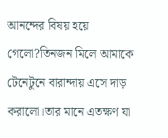আনন্দের বিষয় হয়ে গেলো?তিনজন মিলে আমাকে টেনেটুনে বারান্দায় এসে দাড় করালো।তার মানে এতক্ষণ যা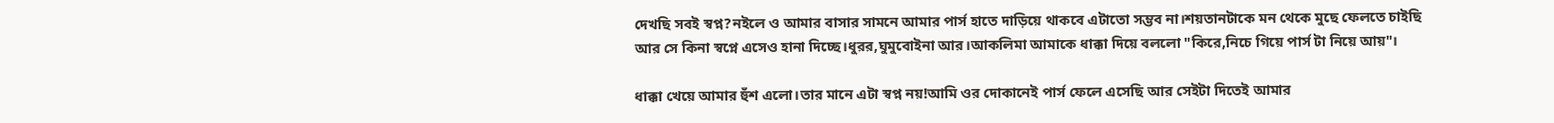দেখছি সবই স্বপ্ন?নইলে ও আমার বাসার সামনে আমার পার্স হাতে দাড়িয়ে থাকবে এটাতো সম্ভব না।শয়তানটাকে মন থেকে মুছে ফেলতে চাইছি আর সে কিনা স্বপ্নে এসেও হানা দিচ্ছে।ধুরর,ঘুমুবোইনা আর।আকলিমা আমাকে ধাক্কা দিয়ে বললো "কিরে,নিচে গিয়ে পার্স টা নিয়ে আয়"।

ধাক্কা খেয়ে আমার হুঁশ এলো।তার মানে এটা স্বপ্ন নয়!আমি ওর দোকানেই পার্স ফেলে এসেছি আর সেইটা দিতেই আমার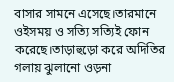বাসার সামনে এসেছে।তারমানে ওইসময় ও সত্যি সত্যিই ফোন করেছে।তাড়াহুড়ো করে অদিতির গলায় ঝুলানো ওড়না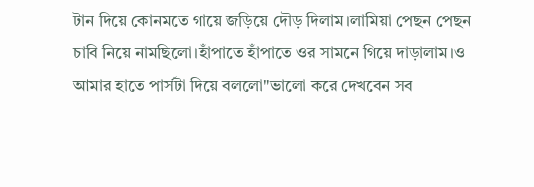টান দিয়ে কোনমতে গায়ে জড়িয়ে দৌড় দিলাম।লামিয়া পেছন পেছন চাবি নিয়ে নামছিলো।হাঁপাতে হাঁপাতে ওর সামনে গিয়ে দাড়ালাম।ও আমার হাতে পার্সটা দিয়ে বললো"ভালো করে দেখবেন সব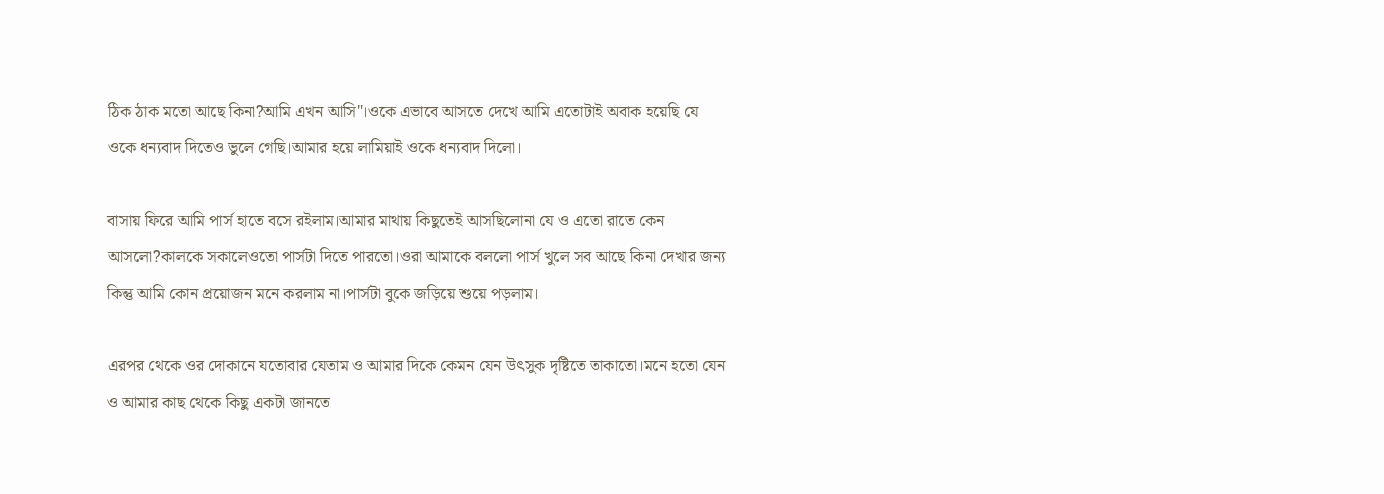ঠিক ঠাক মতো আছে কিনা?আমি এখন আসি"।ওকে এভাবে আসতে দেখে আমি এতোটাই অবাক হয়েছি যে ওকে ধন্যবাদ দিতেও ভুলে গেছি।আমার হয়ে লামিয়াই ওকে ধন্যবাদ দিলো।

বাসায় ফিরে আমি পার্স হাতে বসে রইলাম।আমার মাথায় কিছুতেই আসছিলোনা যে ও এতো রাতে কেন আসলো?কালকে সকালেওতো পার্সটা দিতে পারতো।ওরা আমাকে বললো পার্স খুলে সব আছে কিনা দেখার জন্য কিন্তু আমি কোন প্রয়োজন মনে করলাম না।পার্সটা বুকে জড়িয়ে শুয়ে পড়লাম।

এরপর থেকে ওর দোকানে যতোবার যেতাম ও আমার দিকে কেমন যেন উৎসুক দৃষ্টিতে তাকাতো।মনে হতো যেন ও আমার কাছ থেকে কিছু একটা জানতে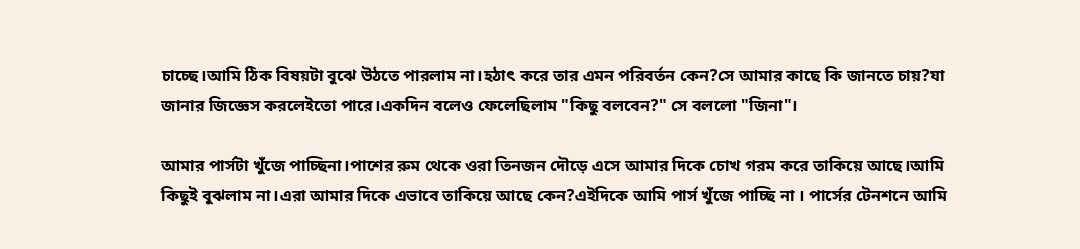চাচ্ছে।আমি ঠিক বিষয়টা বুঝে উঠতে পারলাম না।হঠাৎ করে তার এমন পরিবর্তন কেন?সে আমার কাছে কি জানতে চায়?যা জানার জিজ্ঞেস করলেইতো পারে।একদিন বলেও ফেলেছিলাম "কিছু বলবেন?" সে বললো "জিনা"।

আমার পার্সটা খুঁজে পাচ্ছিনা।পাশের রুম থেকে ওরা তিনজন দৌড়ে এসে আমার দিকে চোখ গরম করে তাকিয়ে আছে।আমি কিছুই বুঝলাম না।এরা আমার দিকে এভাবে তাকিয়ে আছে কেন?এইদিকে আমি পার্স খুঁজে পাচ্ছি না । পার্সের টেনশনে আমি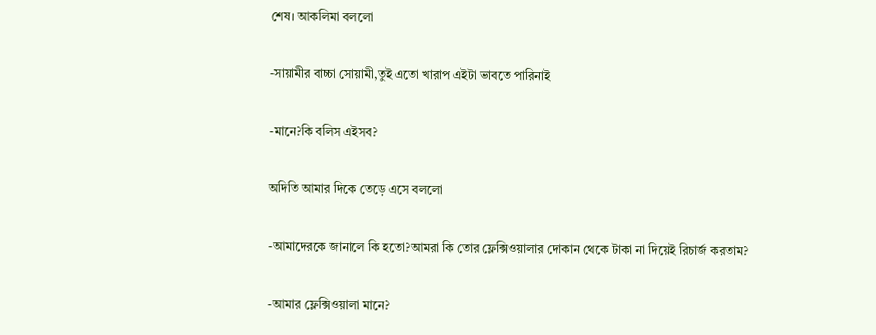শেষ। আকলিমা বললো

-সায়ামীর বাচ্চা সোয়ামী,তুই এতো খারাপ এইটা ভাবতে পারিনাই

-মানে?কি বলিস এইসব?

অদিতি আমার দিকে তেড়ে এসে বললো

-আমাদেরকে জানালে কি হতো?আমরা কি তোর ফ্লেক্সিওয়ালার দোকান থেকে টাকা না দিয়েই রিচার্জ করতাম?

-আমার ফ্লেক্সিওয়ালা মানে?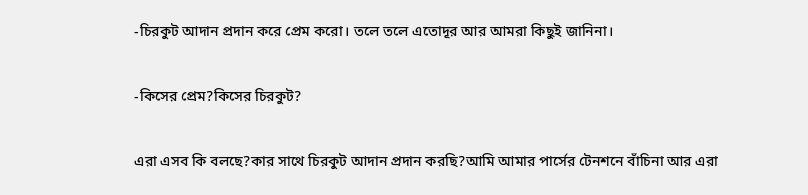-চিরকুট আদান প্রদান করে প্রেম করো। তলে তলে এতোদূর আর আমরা কিছুই জানিনা।

-কিসের প্রেম?কিসের চিরকুট?

এরা এসব কি বলছে?কার সাথে চিরকুট আদান প্রদান করছি?আমি আমার পার্সের টেনশনে বাঁচিনা আর এরা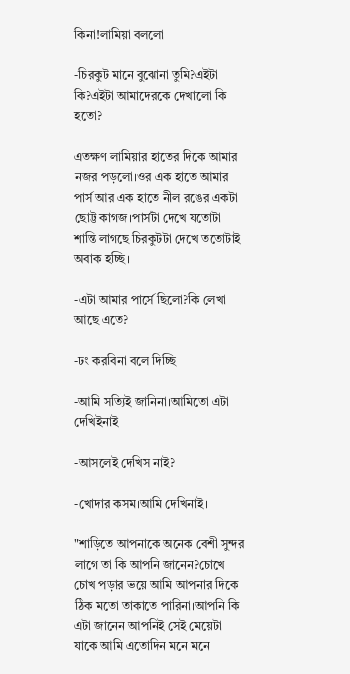কিনা!লামিয়া বললো

-চিরকুট মানে বুঝোনা তুমি?এইটা কি?এইটা আমাদেরকে দেখালো কি হতো?

এতক্ষণ লামিয়ার হাতের দিকে আমার নজর পড়লো।ওর এক হাতে আমার পার্স আর এক হাতে নীল রঙের একটা ছোট্ট কাগজ।পার্সটা দেখে যতোটা শান্তি লাগছে চিরকুটটা দেখে ততোটাই অবাক হচ্ছি।

-এটা আমার পার্সে ছিলো?কি লেখা আছে এতে?

-ঢং করবিনা বলে দিচ্ছি

-আমি সত্যিই জানিনা।আমিতো এটা দেখিইনাই

-আসলেই দেখিস নাই?

-খোদার কসম।আমি দেখিনাই।

"শাড়িতে আপনাকে অনেক বেশী সুন্দর লাগে তা কি আপনি জানেন?চোখে চোখ পড়ার ভয়ে আমি আপনার দিকে ঠিক মতো তাকাতে পারিনা।আপনি কি এটা জানেন আপনিই সেই মেয়েটা যাকে আমি এতোদিন মনে মনে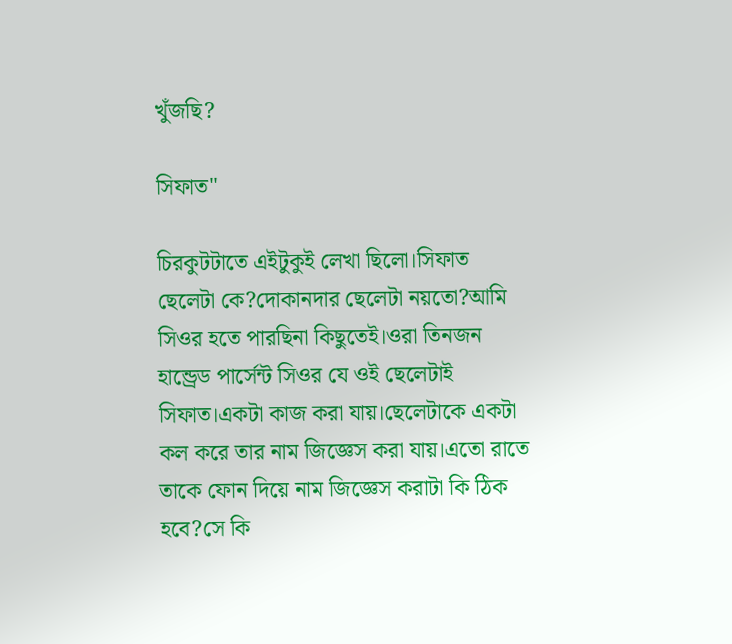খুঁজছি?

সিফাত"

চিরকুটটাতে এইটুকুই লেখা ছিলো।সিফাত ছেলেটা কে?দোকানদার ছেলেটা নয়তো?আমি সিওর হতে পারছিনা কিছুতেই।ওরা তিনজন হান্ড্রেড পার্সেন্ট সিওর যে ওই ছেলেটাই সিফাত।একটা কাজ করা যায়।ছেলেটাকে একটা কল করে তার নাম জিজ্ঞেস করা যায়।এতো রাতে তাকে ফোন দিয়ে নাম জিজ্ঞেস করাটা কি ঠিক হবে?সে কি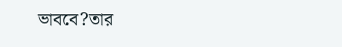ভাববে?তার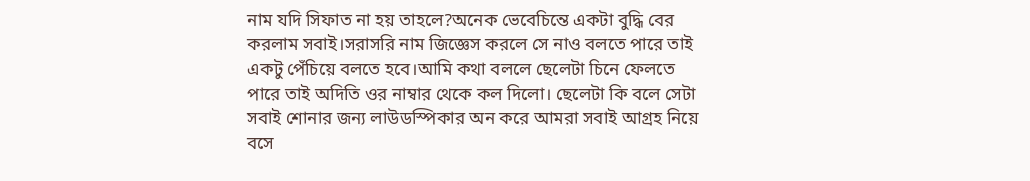নাম যদি সিফাত না হয় তাহলে?অনেক ভেবেচিন্তে একটা বুদ্ধি বের করলাম সবাই।সরাসরি নাম জিজ্ঞেস করলে সে নাও বলতে পারে তাই একটু পেঁচিয়ে বলতে হবে।আমি কথা বললে ছেলেটা চিনে ফেলতে পারে তাই অদিতি ওর নাম্বার থেকে কল দিলো। ছেলেটা কি বলে সেটা সবাই শোনার জন্য লাউডস্পিকার অন করে আমরা সবাই আগ্রহ নিয়ে বসে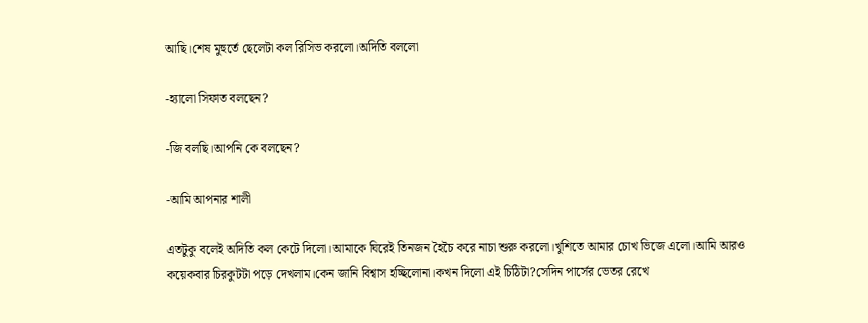আছি।শেষ মুহুর্তে ছেলেটা কল রিসিভ করলো।অদিতি বললো

-হ্যালো সিফাত বলছেন?

-জি বলছি।আপনি কে বলছেন?

-আমি আপনার শালী

এতটুকু বলেই অদিতি কল কেটে দিলো।আমাকে ঘিরেই তিনজন হৈচৈ করে নাচা শুরু করলো।খুশিতে আমার চোখ ভিজে এলো।আমি আরও কয়েকবার চিরকুটটা পড়ে দেখলাম।কেন জানি বিশ্বাস হচ্ছিলোনা।কখন দিলো এই চিঠিটা?সেদিন পার্সের ভেতর রেখে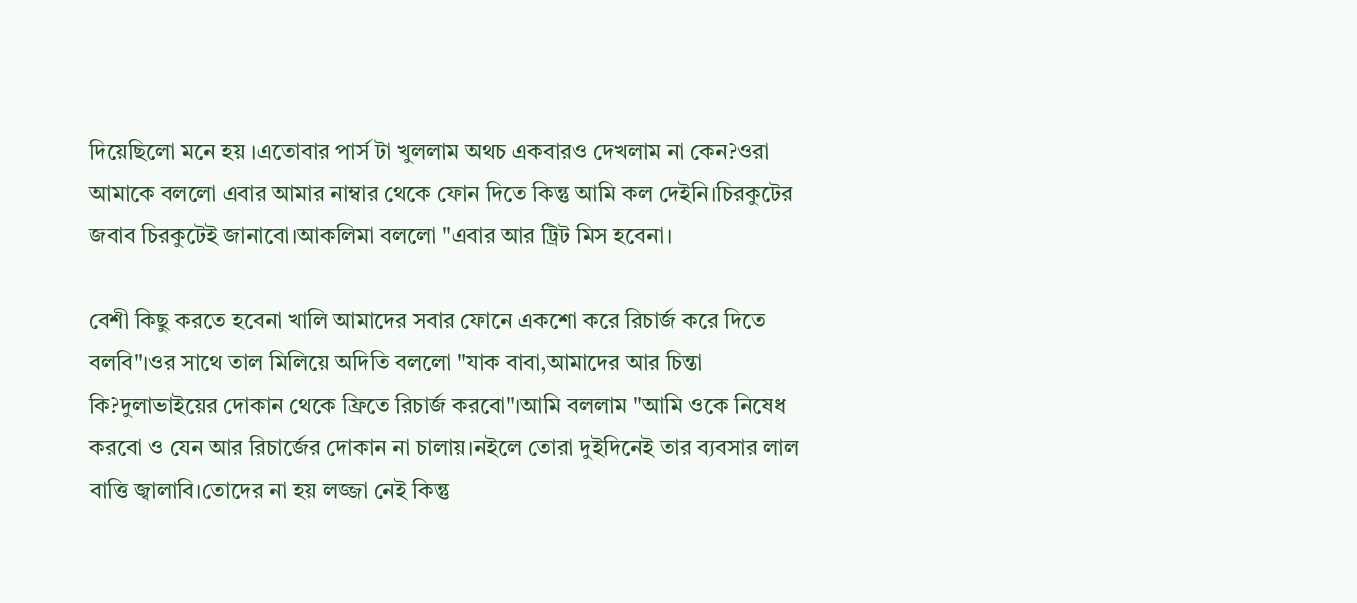দিয়েছিলো মনে হয় ।এতোবার পার্স টা খুললাম অথচ একবারও দেখলাম না কেন?ওরা আমাকে বললো এবার আমার নাম্বার থেকে ফোন দিতে কিন্তু আমি কল দেইনি।চিরকুটের জবাব চিরকুটেই জানাবো।আকলিমা বললো "এবার আর ট্রিট মিস হবেনা।

বেশী কিছু করতে হবেনা খালি আমাদের সবার ফোনে একশো করে রিচার্জ করে দিতে বলবি"।ওর সাথে তাল মিলিয়ে অদিতি বললো "যাক বাবা,আমাদের আর চিন্তা কি?দুলাভাইয়ের দোকান থেকে ফ্রিতে রিচার্জ করবো"।আমি বললাম "আমি ওকে নিষেধ করবো ও যেন আর রিচার্জের দোকান না চালায়।নইলে তোরা দুইদিনেই তার ব্যবসার লাল বাত্তি জ্বালাবি।তোদের না হয় লজ্জা নেই কিন্তু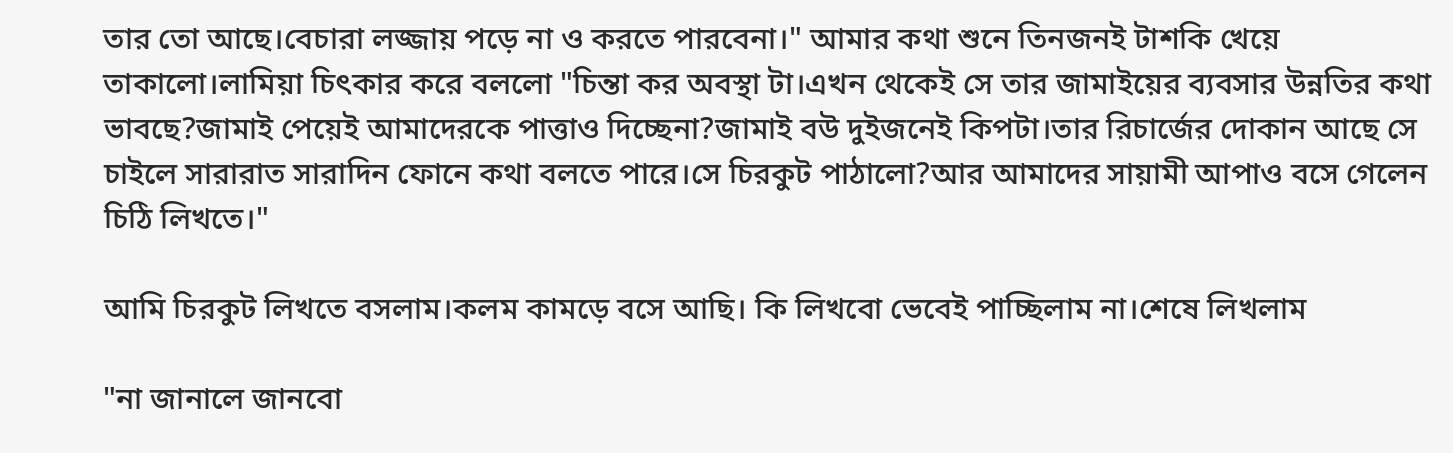তার তো আছে।বেচারা লজ্জায় পড়ে না ও করতে পারবেনা।" আমার কথা শুনে তিনজনই টাশকি খেয়ে তাকালো।লামিয়া চিৎকার করে বললো "চিন্তা কর অবস্থা টা।এখন থেকেই সে তার জামাইয়ের ব্যবসার উন্নতির কথা ভাবছে?জামাই পেয়েই আমাদেরকে পাত্তাও দিচ্ছেনা?জামাই বউ দুইজনেই কিপটা।তার রিচার্জের দোকান আছে সে চাইলে সারারাত সারাদিন ফোনে কথা বলতে পারে।সে চিরকুট পাঠালো?আর আমাদের সায়ামী আপাও বসে গেলেন চিঠি লিখতে।"

আমি চিরকুট লিখতে বসলাম।কলম কামড়ে বসে আছি। কি লিখবো ভেবেই পাচ্ছিলাম না।শেষে লিখলাম

"না জানালে জানবো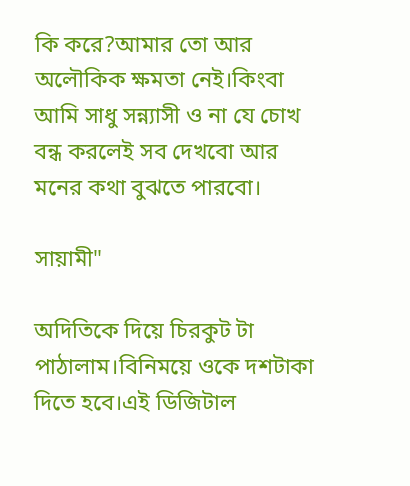কি করে?আমার তো আর অলৌকিক ক্ষমতা নেই।কিংবা আমি সাধু সন্ন্যাসী ও না যে চোখ বন্ধ করলেই সব দেখবো আর মনের কথা বুঝতে পারবো।

সায়ামী"

অদিতিকে দিয়ে চিরকুট টা পাঠালাম।বিনিময়ে ওকে দশটাকা দিতে হবে।এই ডিজিটাল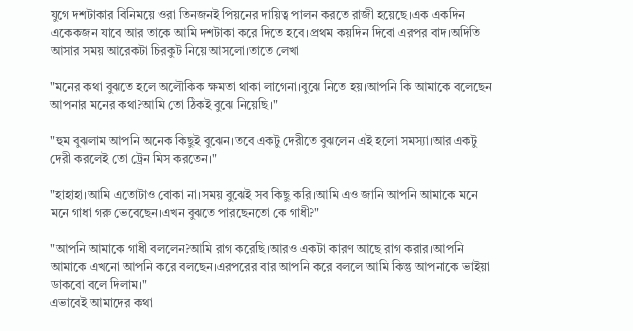যুগে দশটাকার বিনিময়ে ওরা তিনজনই পিয়নের দায়িত্ব পালন করতে রাজী হয়েছে।এক একদিন একেকজন যাবে আর তাকে আমি দশটাকা করে দিতে হবে।প্রথম কয়দিন দিবো এরপর বাদ।অদিতি আসার সময় আরেকটা চিরকুট নিয়ে আসলো।তাতে লেখা

"মনের কথা বুঝতে হলে অলৌকিক ক্ষমতা থাকা লাগেনা।বুঝে নিতে হয়।আপনি কি আমাকে বলেছেন আপনার মনের কথা?আমি তো ঠিকই বুঝে নিয়েছি।"

"হুম বুঝলাম আপনি অনেক কিছুই বুঝেন।তবে একটু দেরীতে বুঝলেন এই হলো সমস্যা।আর একটু দেরী করলেই তো ট্রেন মিস করতেন।"

"হাহাহা।আমি এতোটাও বোকা না।সময় বুঝেই সব কিছু করি।আমি এও জানি আপনি আমাকে মনে মনে গাধা গরু ভেবেছেন।এখন বুঝতে পারছেনতো কে গাধী?"

"আপনি আমাকে গাধী বললেন?আমি রাগ করেছি।আরও একটা কারণ আছে রাগ করার।আপনি আমাকে এখনো আপনি করে বলছেন।এরপরের বার আপনি করে বললে আমি কিন্তু আপনাকে ভাইয়া ডাকবো বলে দিলাম।"
এভাবেই আমাদের কথা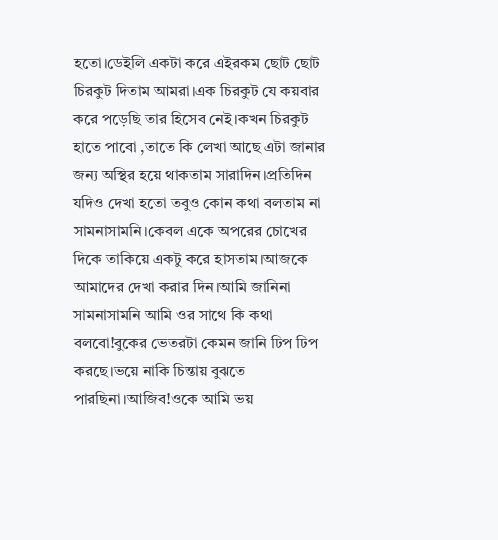হতো।ডেইলি একটা করে এইরকম ছোট ছোট চিরকুট দিতাম আমরা।এক চিরকুট যে কয়বার করে পড়েছি তার হিসেব নেই।কখন চিরকুট হাতে পাবো ,তাতে কি লেখা আছে এটা জানার জন্য অস্থির হয়ে থাকতাম সারাদিন।প্রতিদিন যদিও দেখা হতো তবুও কোন কথা বলতাম না সামনাসামনি।কেবল একে অপরের চোখের দিকে তাকিয়ে একটু করে হাসতাম।আজকে আমাদের দেখা করার দিন।আমি জানিনা সামনাসামনি আমি ওর সাথে কি কথা বলবো!বুকের ভেতরটা কেমন জানি ঢিপ ঢিপ করছে।ভয়ে নাকি চিন্তায় বুঝতে পারছিনা।আজিব!ওকে আমি ভয়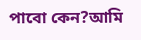পাবো কেন?আমি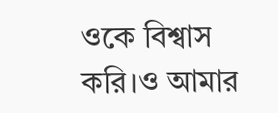ওকে বিশ্বাস করি।ও আমার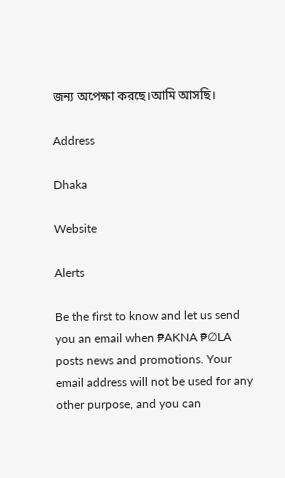জন্য অপেক্ষা করছে।আমি আসছি।

Address

Dhaka

Website

Alerts

Be the first to know and let us send you an email when ₱AKNA ₱∅LA posts news and promotions. Your email address will not be used for any other purpose, and you can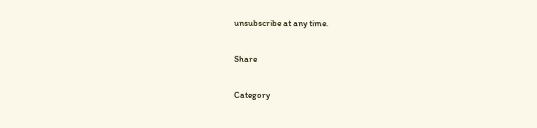unsubscribe at any time.

Share

Category